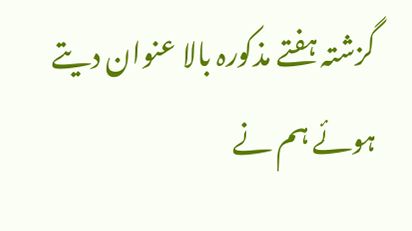گزشتہ ہفتے مذکورہ بالا عنوان دیتے ہوئے ہم نے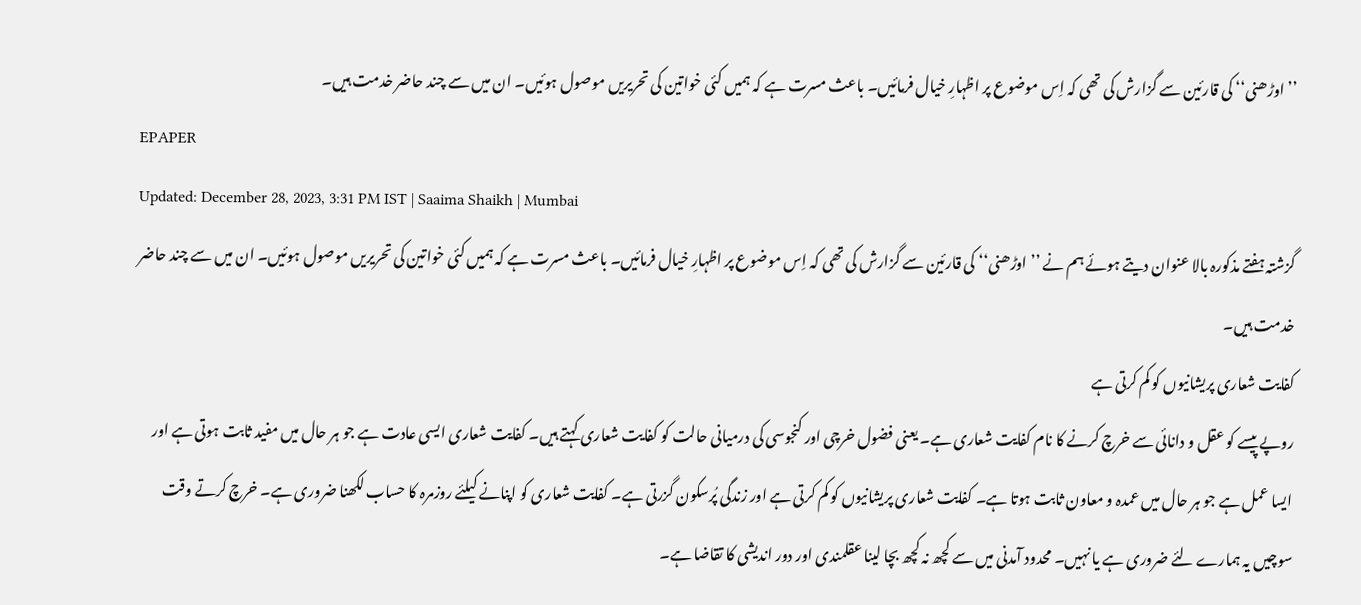’’اوڑھنی‘‘ کی قارئین سے گزارش کی تھی کہ اِس موضوع پر اظہارِ خیال فرمائیں۔ باعث مسرت ہے کہ ہمیں کئی خواتین کی تحریریں موصول ہوئیں۔ ان میں سے چند حاضر خدمت ہیں۔
EPAPER
Updated: December 28, 2023, 3:31 PM IST | Saaima Shaikh | Mumbai
گزشتہ ہفتے مذکورہ بالا عنوان دیتے ہوئے ہم نے ’’اوڑھنی‘‘ کی قارئین سے گزارش کی تھی کہ اِس موضوع پر اظہارِ خیال فرمائیں۔ باعث مسرت ہے کہ ہمیں کئی خواتین کی تحریریں موصول ہوئیں۔ ان میں سے چند حاضر خدمت ہیں۔
کفایت شعاری پریشانیوں کو کم کرتی ہے
روپے پیسے کو عقل و دانائی سے خرچ کرنے کا نام کفایت شعاری ہے۔ یعنی فضول خرچی اور کنجوسی کی درمیانی حالت کو کفایت شعاری کہتے ہیں۔ کفایت شعاری ایسی عادت ہے جو ہر حال میں مفید ثابت ہوتی ہے اور ایسا عمل ہے جو ہر حال میں عمدہ و معاون ثابت ہوتا ہے۔ کفایت شعاری پریشانیوں کو کم کرتی ہے اور زندگی پُرسکون گزرتی ہے۔ کفایت شعاری کو اپنانے کیلئے روزمرہ کا حساب لکھنا ضروری ہے۔ خرچ کرتے وقت سوچیں یہ ہمارے لئے ضروری ہے یا نہیں۔ محدود آمدنی میں سے کچھ نہ کچھ بچا لینا عقلمندی اور دور اندیشی کا تقاضا ہے۔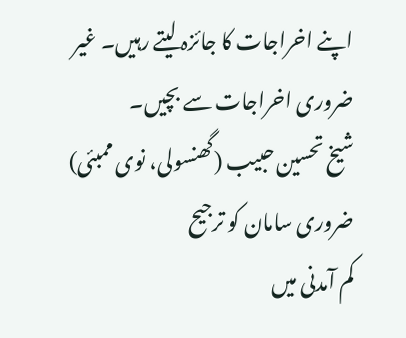اپنے اخراجات کا جائزہ لیتے رہیں۔ غیر ضروری اخراجات سے بچیں۔
شیخ تحسین حبیب (گھنسولی، نوی ممبئی)
ضروری سامان کو ترجیح
کم آمدنی میں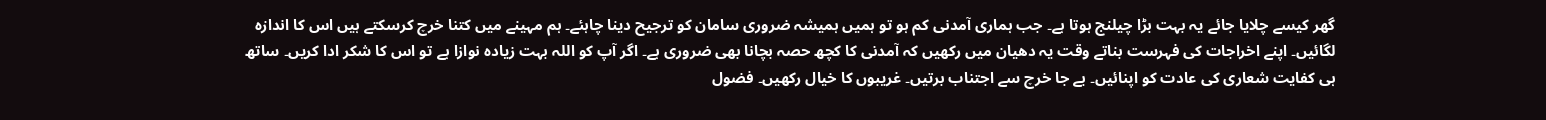گھر کیسے چلایا جائے یہ بہت بڑا چیلنج ہوتا ہے۔ جب ہماری آمدنی کم ہو تو ہمیں ہمیشہ ضروری سامان کو ترجیح دینا چاہئے۔ ہم مہینے میں کتنا خرچ کرسکتے ہیں اس کا اندازہ لگائیں۔ اپنے اخراجات کی فہرست بناتے وقت یہ دھیان میں رکھیں کہ آمدنی کا کچھ حصہ بچانا بھی ضروری ہے۔ اگر آپ کو اللہ بہت زیادہ نوازا ہے تو اس کا شکر ادا کریں۔ ساتھ ہی کفایت شعاری کی عادت کو اپنائیں۔ بے جا خرچ سے اجتناب برتیں۔ غریبوں کا خیال رکھیں۔ فضول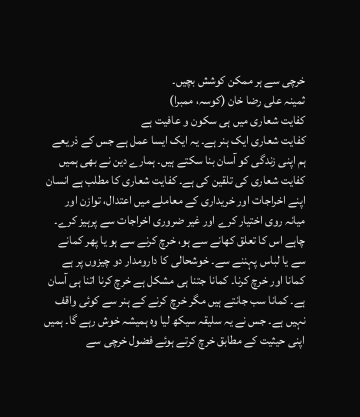خرچی سے ہر ممکن کوشش بچیں۔
ثمینہ علی رضا خان (کوسہ، ممبرا)
کفایت شعاری میں ہی سکون و عافیت ہے
کفایت شعاری ایک ہنر ہے۔ یہ ایک ایسا عمل ہے جس کے ذریعے ہم اپنی زندگی کو آسان بنا سکتے ہیں۔ ہمارے دین نے بھی ہمیں کفایت شعاری کی تلقین کی ہے۔ کفایت شعاری کا مطلب ہے انسان اپنے اخراجات اور خریداری کے معاملے میں اعتدال، توازن اور میانہ روی اختیار کرے اور غیر ضروری اخراجات سے پرہیز کرے۔ چاہے اس کا تعلق کھانے سے ہو، خرچ کرنے سے ہو یا پھر کمانے سے یا لباس پہننے سے۔ خوشحالی کا دارومدار دو چیزوں پر ہے کمانا اور خرچ کرنا۔ کمانا جتنا ہی مشکل ہے خرچ کرنا اتنا ہی آسان ہے۔ کمانا سب جانتے ہیں مگر خرچ کرنے کے ہنر سے کوئی واقف نہیں ہے۔ جس نے یہ سلیقہ سیکھ لیا وہ ہمیشہ خوش رہے گا۔ ہمیں اپنی حیثیت کے مطابق خرچ کرتے ہوئے فضول خرچی سے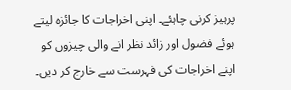پرہیز کرنی چاہئے۔ اپنی اخراجات کا جائزہ لیتے ہوئے فضول اور زائد نظر انے والی چیزوں کو اپنے اخراجات کی فہرست سے خارج کر دیں۔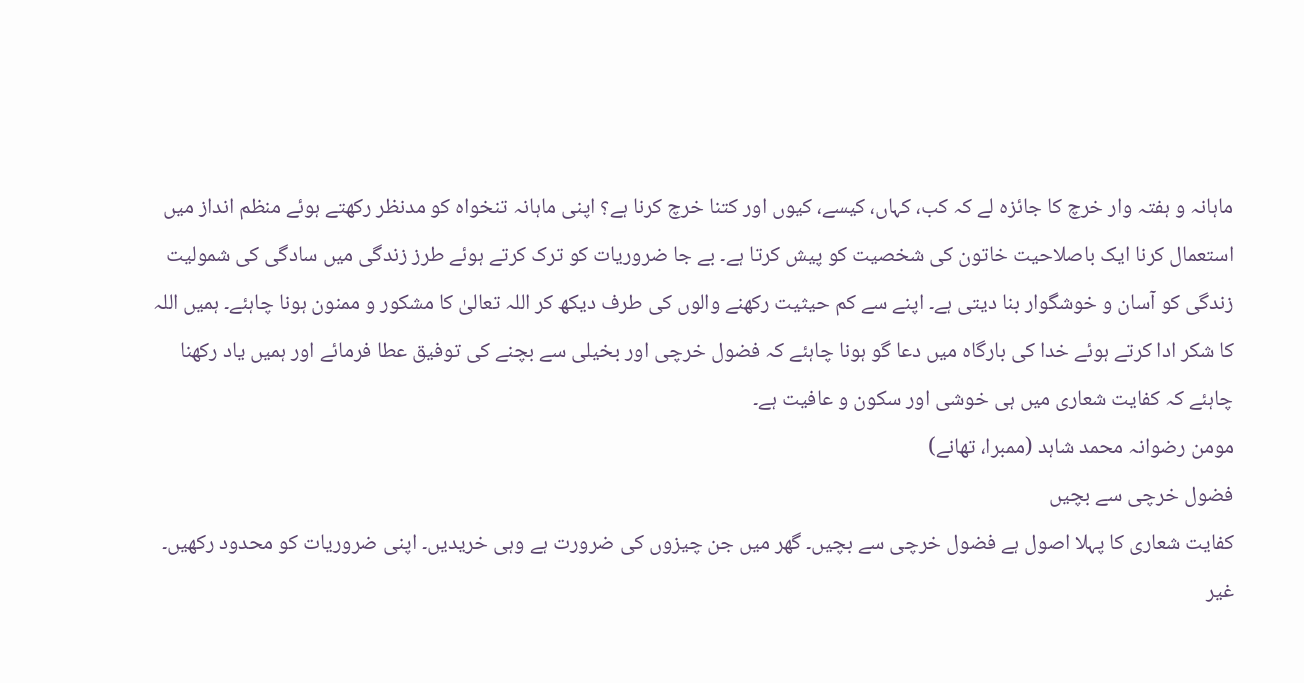ماہانہ و ہفتہ وار خرچ کا جائزہ لے کہ کب، کہاں، کیسے، کیوں اور کتنا خرچ کرنا ہے؟ اپنی ماہانہ تنخواہ کو مدنظر رکھتے ہوئے منظم انداز میں استعمال کرنا ایک باصلاحیت خاتون کی شخصیت کو پیش کرتا ہے۔ بے جا ضروریات کو ترک کرتے ہوئے طرز زندگی میں سادگی کی شمولیت زندگی کو آسان و خوشگوار بنا دیتی ہے۔ اپنے سے کم حیثیت رکھنے والوں کی طرف دیکھ کر اللہ تعالیٰ کا مشکور و ممنون ہونا چاہئے۔ ہمیں اللہ کا شکر ادا کرتے ہوئے خدا کی بارگاہ میں دعا گو ہونا چاہئے کہ فضول خرچی اور بخیلی سے بچنے کی توفیق عطا فرمائے اور ہمیں یاد رکھنا چاہئے کہ کفایت شعاری میں ہی خوشی اور سکون و عافیت ہے۔
مومن رضوانہ محمد شاہد (ممبرا، تھانے)
فضول خرچی سے بچیں
کفایت شعاری کا پہلا اصول ہے فضول خرچی سے بچیں۔ گھر میں جن چیزوں کی ضرورت ہے وہی خریدیں۔ اپنی ضروریات کو محدود رکھیں۔ غیر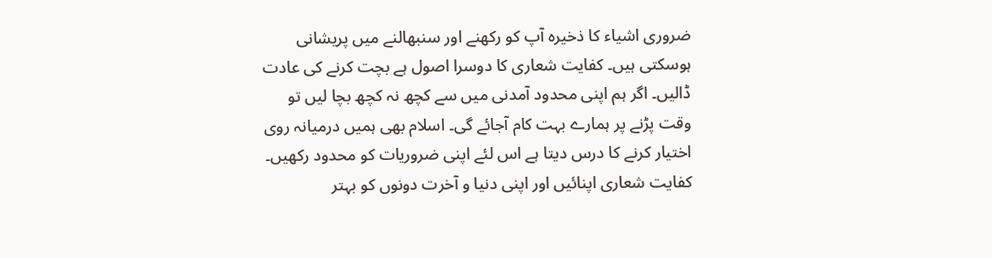ضروری اشیاء کا ذخیرہ آپ کو رکھنے اور سنبھالنے میں پریشانی ہوسکتی ہیں۔ کفایت شعاری کا دوسرا اصول ہے بچت کرنے کی عادت ڈالیں۔ اگر ہم اپنی محدود آمدنی میں سے کچھ نہ کچھ بچا لیں تو وقت پڑنے پر ہمارے بہت کام آجائے گی۔ اسلام بھی ہمیں درمیانہ روی اختیار کرنے کا درس دیتا ہے اس لئے اپنی ضروریات کو محدود رکھیں۔ کفایت شعاری اپنائیں اور اپنی دنیا و آخرت دونوں کو بہتر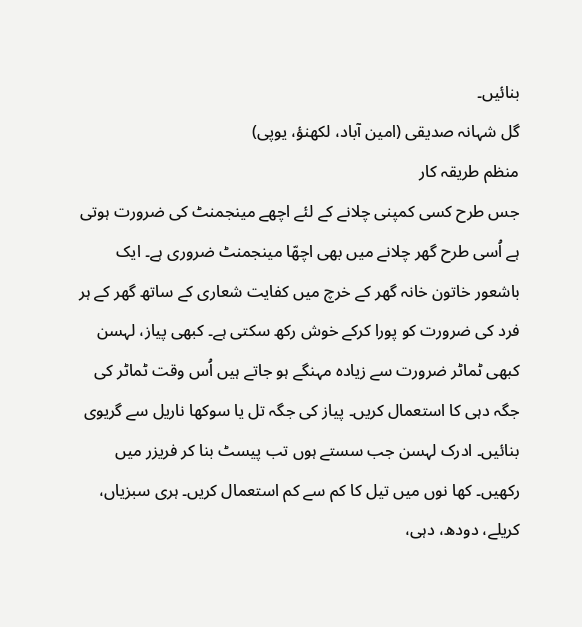بنائیں۔
گل شہانہ صدیقی (امین آباد، لکھنؤ، یوپی)
منظم طریقہ کار
جس طرح کسی کمپنی چلانے کے لئے اچھے مینجمنٹ کی ضرورت ہوتی ہے اُسی طرح گھر چلانے میں بھی اچھّا مینجمنٹ ضروری ہے۔ ایک باشعور خاتون خانہ گھر کے خرچ میں کفایت شعاری کے ساتھ گھر کے ہر فرد کی ضرورت کو پورا کرکے خوش رکھ سکتی ہے۔ کبھی پیاز، لہسن کبھی ٹماٹر ضرورت سے زیادہ مہنگے ہو جاتے ہیں اُس وقت ٹماٹر کی جگہ دہی کا استعمال کریں۔ پیاز کی جگہ تل یا سوکھا ناریل سے گریوی بنائیں۔ ادرک لہسن جب سستے ہوں تب پیسٹ بنا کر فریزر میں رکھیں۔ کھا نوں میں تیل کا کم سے کم استعمال کریں۔ ہری سبزیاں، کریلے، دودھ، دہی،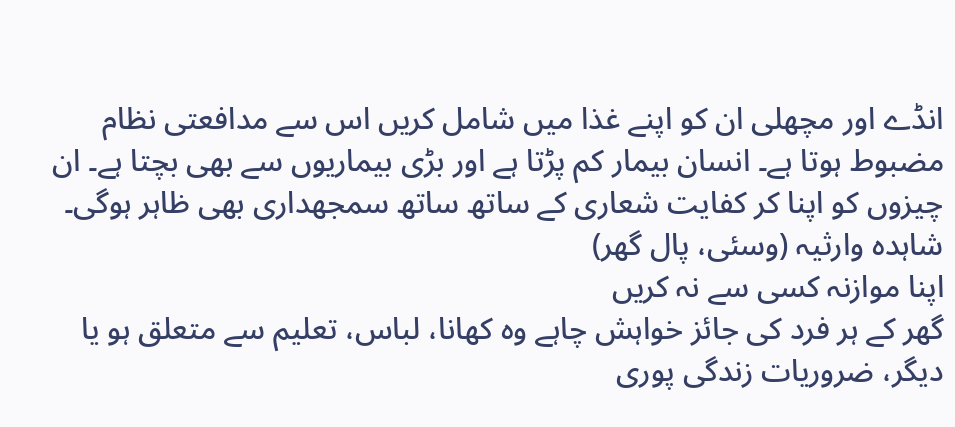انڈے اور مچھلی ان کو اپنے غذا میں شامل کریں اس سے مدافعتی نظام مضبوط ہوتا ہے۔ انسان بیمار کم پڑتا ہے اور بڑی بیماریوں سے بھی بچتا ہے۔ ان چیزوں کو اپنا کر کفایت شعاری کے ساتھ ساتھ سمجھداری بھی ظاہر ہوگی۔
شاہدہ وارثیہ (وسئی، پال گھر)
اپنا موازنہ کسی سے نہ کریں
گھر کے ہر فرد کی جائز خواہش چاہے وہ کھانا، لباس، تعلیم سے متعلق ہو یا دیگر، ضروریات زندگی پوری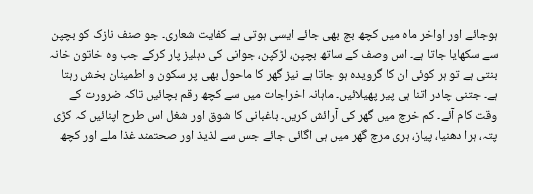ہوجائے اور اواخر ماہ میں کچھ بچ بھی جائے ایسی ہوتی ہے کفایت شعاری۔ جو صنف نازک کو بچپن سے سکھایا جاتا ہے۔ اس وصف کے ساتھ بچپن، لڑکپن، جوانی کی دہلیز پار کرکے جب وہ خاتون خانہ بنتی ہے تو ہر کوئی ان کا گرویدہ ہو جاتا ہے نیز گھر کا ماحول بھی پر سکون و اطمینان بخش رہتا ہے۔ جتنی چادر اتنا ہی پیر پھیلائیں۔ ماہانہ اخراجات میں سے کچھ رقم بچائیں تاکہ ضرورت کے وقت کام آئے۔ کم خرچ میں گھر کی آرائش کریں۔ باغبانی کا شوق اور شغل اس طرح اپنائیں کہ کڑی پتہ، ہرا دھنیا، پیاز، ہری مرچ گھر میں ہی اگائی جائے جس سے لذیذ اور صحتمند غذا ملے اور کچھ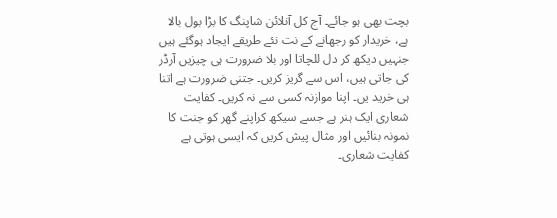بچت بھی ہو جائے۔ آج کل آنلائن شاپنگ کا بڑا بول بالا ہے، خریدار کو رجھانے کے نت نئے طریقے ایجاد ہوگئے ہیں جنہیں دیکھ کر دل للچاتا اور بلا ضرورت ہی چیزیں آرڈر کی جاتی ہیں، اس سے گریز کریں۔ جتنی ضرورت ہے اتنا ہی خرید یں۔ اپنا موازنہ کسی سے نہ کریں۔ کفایت شعاری ایک ہنر ہے جسے سیکھ کراپنے گھر کو جنت کا نمونہ بنائیں اور مثال پیش کریں کہ ایسی ہوتی ہے کفایت شعاری۔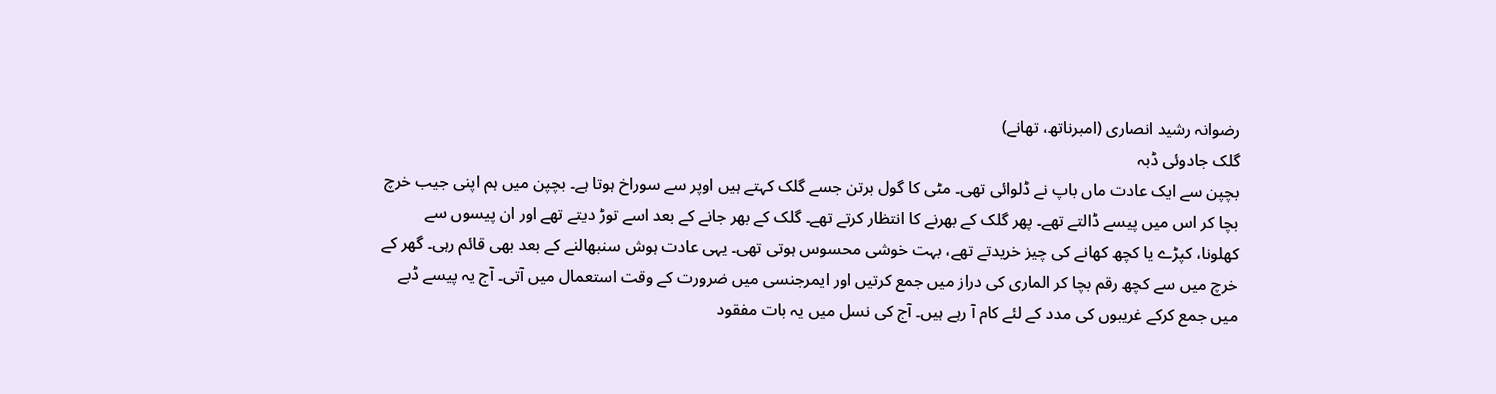رضوانہ رشید انصاری (امبرناتھ، تھانے)
گلک جادوئی ڈبہ
بچپن سے ایک عادت ماں باپ نے ڈلوائی تھی۔ مٹی کا گول برتن جسے گلک کہتے ہیں اوپر سے سوراخ ہوتا ہے۔ بچپن میں ہم اپنی جیب خرچ بچا کر اس میں پیسے ڈالتے تھے۔ پھر گلک کے بھرنے کا انتظار کرتے تھے۔ گلک کے بھر جانے کے بعد اسے توڑ دیتے تھے اور ان پیسوں سے کھلونا، کپڑے یا کچھ کھانے کی چیز خریدتے تھے، بہت خوشی محسوس ہوتی تھی۔ یہی عادت ہوش سنبھالنے کے بعد بھی قائم رہی۔ گھر کے خرچ میں سے کچھ رقم بچا کر الماری کی دراز میں جمع کرتیں اور ایمرجنسی میں ضرورت کے وقت استعمال میں آتی۔ آج یہ پیسے ڈبے میں جمع کرکے غریبوں کی مدد کے لئے کام آ رہے ہیں۔ آج کی نسل میں یہ بات مفقود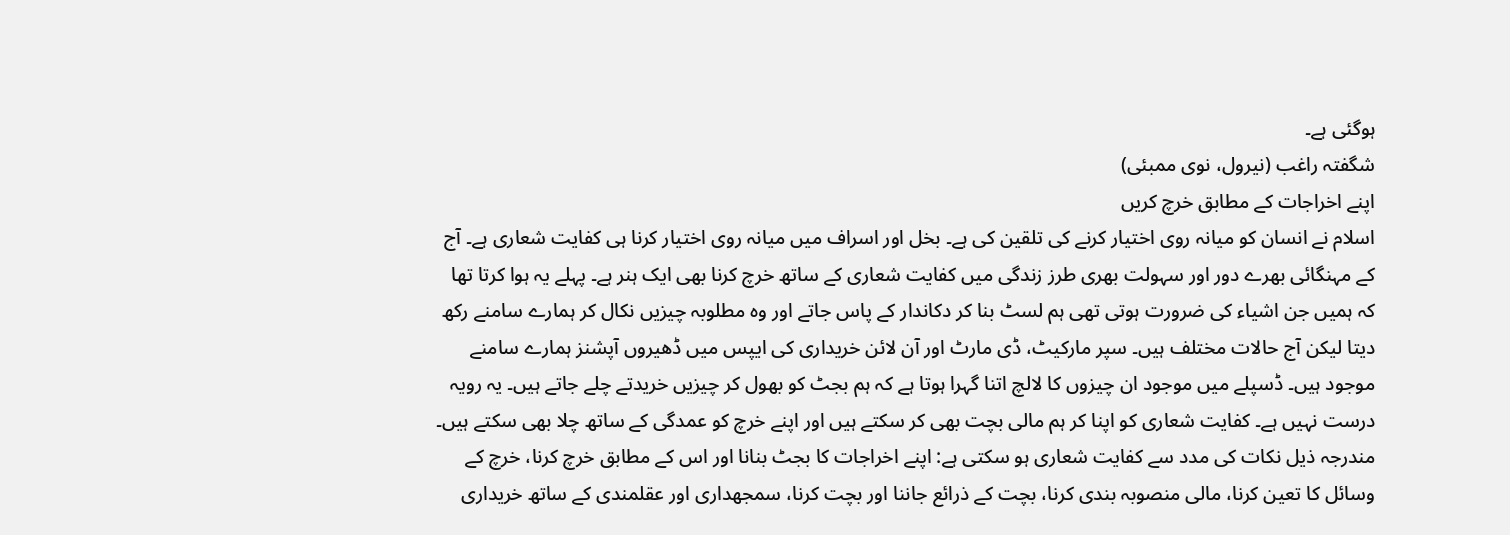ہوگئی ہے۔
شگفتہ راغب (نیرول، نوی ممبئی)
اپنے اخراجات کے مطابق خرچ کریں
اسلام نے انسان کو میانہ روی اختیار کرنے کی تلقین کی ہے۔ بخل اور اسراف میں میانہ روی اختیار کرنا ہی کفایت شعاری ہے۔ آج کے مہنگائی بھرے دور اور سہولت بھری طرز زندگی میں کفایت شعاری کے ساتھ خرچ کرنا بھی ایک ہنر ہے۔ پہلے یہ ہوا کرتا تھا کہ ہمیں جن اشیاء کی ضرورت ہوتی تھی ہم لسٹ بنا کر دکاندار کے پاس جاتے اور وہ مطلوبہ چیزیں نکال کر ہمارے سامنے رکھ دیتا لیکن آج حالات مختلف ہیں۔ سپر مارکیٹ، ڈی مارٹ اور آن لائن خریداری کی ایپس میں ڈھیروں آپشنز ہمارے سامنے موجود ہیں۔ ڈسپلے میں موجود ان چیزوں کا لالچ اتنا گہرا ہوتا ہے کہ ہم بجٹ کو بھول کر چیزیں خریدتے چلے جاتے ہیں۔ یہ رویہ درست نہیں ہے۔ کفایت شعاری کو اپنا کر ہم مالی بچت بھی کر سکتے ہیں اور اپنے خرچ کو عمدگی کے ساتھ چلا بھی سکتے ہیں۔ مندرجہ ذیل نکات کی مدد سے کفایت شعاری ہو سکتی ہے: اپنے اخراجات کا بجٹ بنانا اور اس کے مطابق خرچ کرنا، خرچ کے وسائل کا تعین کرنا، مالی منصوبہ بندی کرنا، بچت کے ذرائع جاننا اور بچت کرنا، سمجھداری اور عقلمندی کے ساتھ خریداری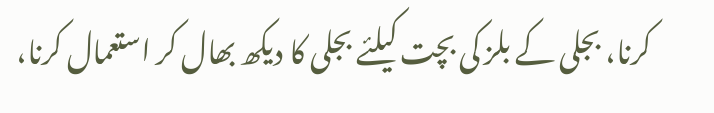کرنا، بجلی کے بلز کی بچت کیلئے بجلی کا دیکھ بھال کر استعمال کرنا،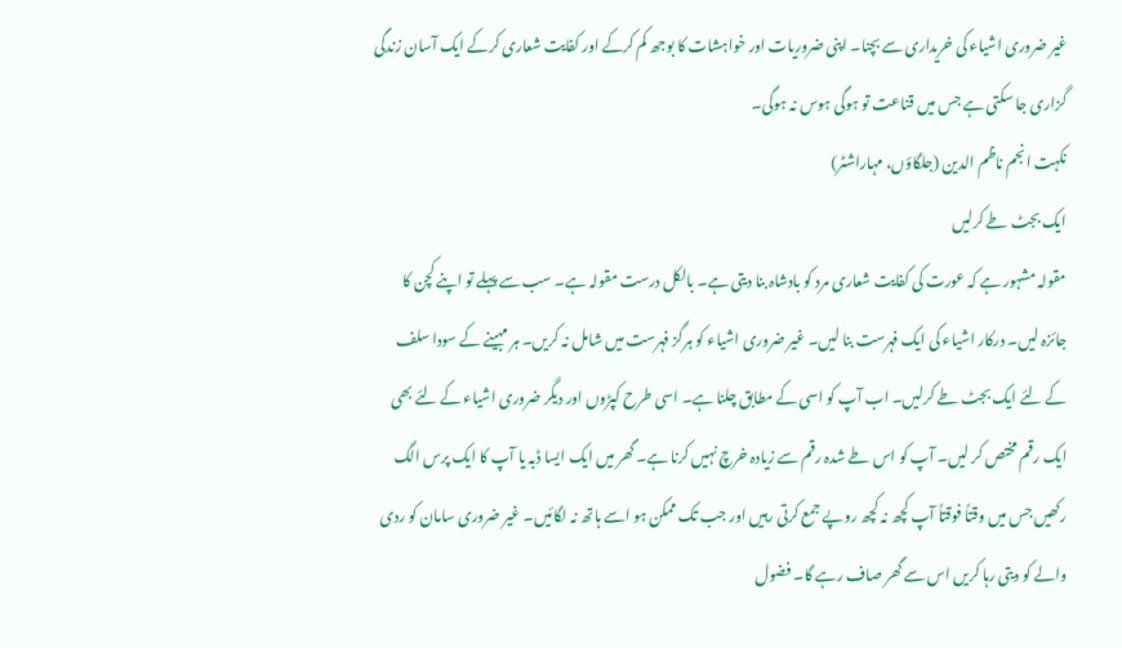غیر ضروری اشیاء کی خریداری سے بچنا۔ اپنی ضروریات اور خواہشات کا بوجھ کم کرکے اور کفایت شعاری کرکے ایک آسان زندگی گزاری جا سکتی ہے جس میں قناعت تو ہوگی ہوس نہ ہوگی۔
نکہت انجم ناظم الدین (جلگاؤں، مہاراشٹر)
ایک بجٹ طے کرلیں
مقولہ مشہور ہے کہ عورت کی کفایت شعاری مرد کو بادشاہ بنا دیتی ہے۔ بالکل درست مقولہ ہے۔ سب سے پہلے تو اپنے کچن کا جائزہ لیں۔ درکار اشیاء کی ایک فہرست بنا لیں۔ غیر ضروری اشیاء کو ہرگز فہرست میں شامل نہ کریں۔ ہر مہینے کے سودا سلف کے لئے ایک بجٹ طے کرلیں۔ اب آپ کو اسی کے مطابق چلنا ہے۔ اسی طرح کپڑوں اور دیگر ضروری اشیاء کے لئے بھی ایک رقم مختص کر لیں۔ آپ کو اس طے شدہ رقم سے زیادہ خرچ نہیں کرنا ہے۔ گھر میں ایک ایسا ڈبہ یا آپ کا ایک پرس الگ رکھیں جس میں وقتاً فوقتاً آپ کچھ نہ کچھ روپے جمع کرتی رہیں اور جب تک ممکن ہو اسے ہاتھ نہ لگائیں۔ غیر ضروری سامان کو ردی والے کو دیتی رہا کریں اس سے گھر صاف رہے گا۔ فضول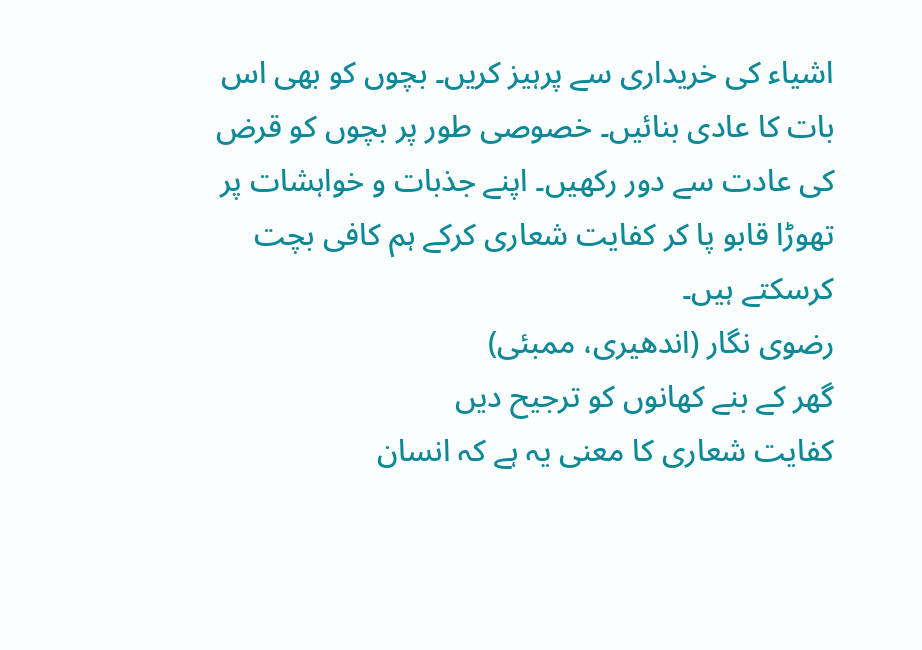اشیاء کی خریداری سے پرہیز کریں۔ بچوں کو بھی اس بات کا عادی بنائیں۔ خصوصی طور پر بچوں کو قرض کی عادت سے دور رکھیں۔ اپنے جذبات و خواہشات پر تھوڑا قابو پا کر کفایت شعاری کرکے ہم کافی بچت کرسکتے ہیں۔
رضوی نگار (اندھیری، ممبئی)
گھر کے بنے کھانوں کو ترجیح دیں
کفایت شعاری کا معنی یہ ہے کہ انسان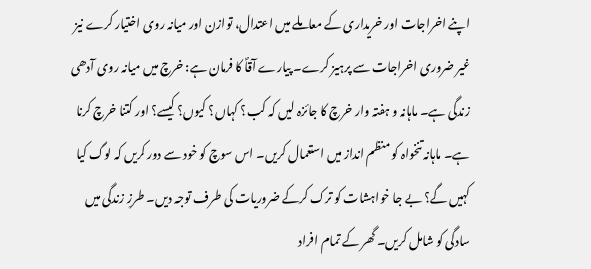اپنے اخراجات اور خریداری کے معاملے میں اعتدال، توازن اور میانہ روی اختیار کرے نیز غیر ضروری اخراجات سے پرہیز کرے۔ پیارے آقاؐ کا فرمان ہے: خرچ میں میانہ روی آدھی زندگی ہے۔ ماہانہ و ہفتہ وار خرچ کا جائزہ لیں کہ کب؟ کہاں؟ کیوں؟ کیسے؟ اور کتنا خرچ کرنا ہے۔ ماہانہ تنخواہ کو منظم انداز میں استعمال کریں۔ اس سوچ کو خود سے دور کريں کہ لوگ کیا کہیں گے؟ بے جا خواہشات کو ترک کرکے ضروریات کی طرف توجہ دیں۔ طرزِ زندگی میں سادگی کو شامل کریں۔ گھر کے تمام افراد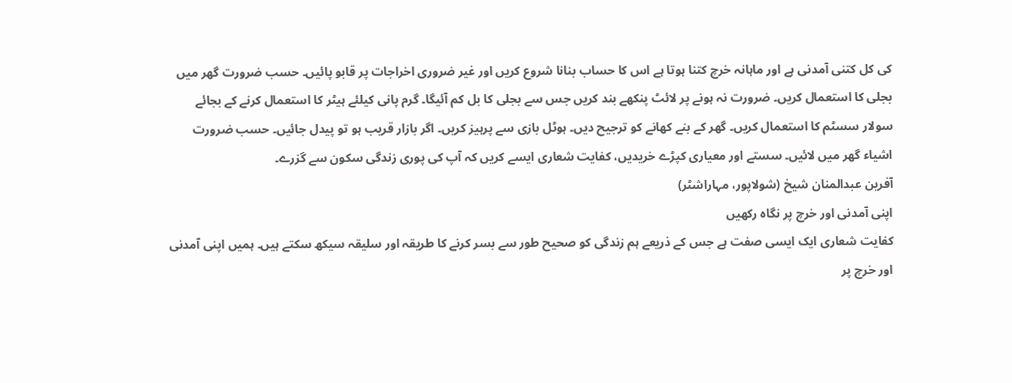کی کل کتنی آمدنی ہے اور ماہانہ خرچ کتنا ہوتا ہے اس کا حساب بنانا شروع کریں اور غیر ضروری اخراجات پر قابو پائیں۔ حسب ضرورت گھر میں بجلی کا استعمال کریں۔ ضرورت نہ ہونے پر لائٹ پنکھے بند کریں جس سے بجلی کا بل کم آئیگا۔ گرم پانی کیلئے ہیٹر کا استعمال کرنے کے بجائے سولار سسٹم کا استعمال کریں۔ گھر کے بنے کھانے کو ترجیح دیں۔ ہوٹل بازی سے پرہیز کریں۔ اگر بازار قریب ہو تو پیدل جائیں۔ حسب ضرورت اشیاء گھر میں لائیں۔ سستے اور معیاری کپڑے خریدیں، کفایت شعاری ایسے کریں کہ آپ کی پوری زندگی سکون سے گزرے۔
آفرین عبدالمنان شیخ (شولاپور، مہاراشٹر)
اپنی آمدنی اور خرچ پر نگاہ رکھیں
کفایت شعاری ایک ایسی صفت ہے جس کے ذریعے ہم زندگی کو صحیح طور سے بسر کرنے کا طریقہ اور سلیقہ سیکھ سکتے ہیں۔ ہمیں اپنی آمدنی اور خرچ پر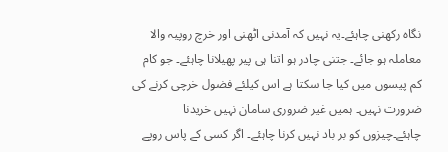نگاہ رکھنی چاہئے۔یہ نہیں کہ آمدنی اٹھنی اور خرچ روپیہ والا معاملہ ہو جائے۔ جتنی چادر ہو اتنا ہی پیر پھیلانا چاہئے۔ جو کام کم پیسوں میں کیا جا سکتا ہے اس کیلئے فضول خرچی کرنے کی ضرورت نہیں۔ ہمیں غیر ضروری سامان نہیں خریدنا چاہئے۔چیزوں کو بر باد نہیں کرنا چاہئے۔ اگر کسی کے پاس روپے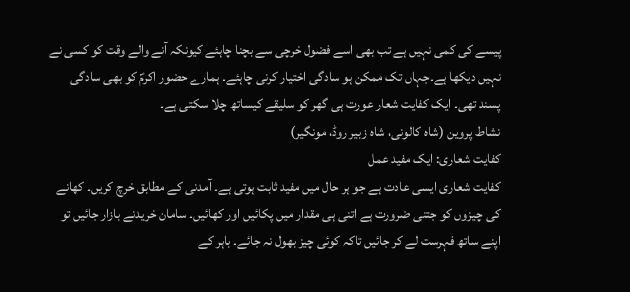پیسے کی کمی نہیں ہے تب بھی اسے فضول خرچی سے بچنا چاہئے کیونکہ آنے والے وقت کو کسی نے نہیں دیکھا ہے۔جہاں تک ممکن ہو سادگی اختیار کرنی چاہئے۔ ہمارے حضور اکرمؐ کو بھی سادگی پسند تھی۔ ایک کفایت شعار عورت ہی گھر کو سلیقے کیساتھ چلا سکتی ہے۔
نشاط پروین (شاہ کالونی، شاہ زبیر روڈ، مونگیر)
کفایت شعاری: ایک مفید عمل
کفایت شعاری ایسی عادت ہے جو ہر حال میں مفید ثابت ہوتی ہے۔ آمدنی کے مطابق خرچ کریں۔ کھانے کی چیزوں کو جتنی ضرورت ہے اتنی ہی مقدار میں پکائیں اور کھائیں۔ سامان خریدنے بازار جائیں تو اپنے ساتھ فہرست لے کر جائیں تاکہ کوئی چیز بھول نہ جائے۔ باہر کے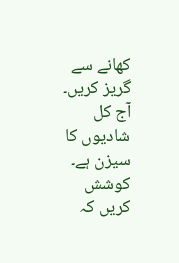کھانے سے گریز کریں۔ آج کل شادیوں کا سیزن ہے۔ کوشش کریں کہ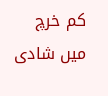کم خرچ میں شادی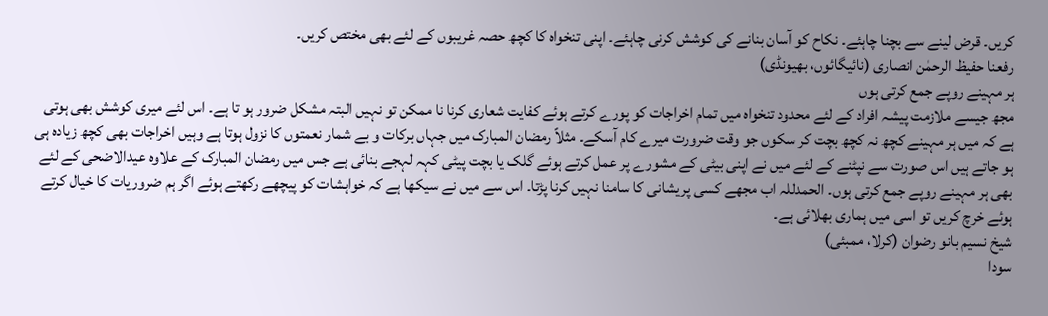کریں۔ قرض لینے سے بچنا چاہئے۔ نکاح کو آسان بنانے کی کوشش کرنی چاہئے۔ اپنی تنخواہ کا کچھ حصہ غریبوں کے لئے بھی مختص کریں۔
رفعنا حفیظ الرحمٰن انصاری (نائیگائوں، بھیونڈی)
ہر مہینے روپے جمع کرتی ہوں
مجھ جیسے ملازمت پیشہ افراد کے لئے محدود تنخواہ میں تمام اخراجات کو پورے کرتے ہوئے کفایت شعاری کرنا نا ممکن تو نہیں البتہ مشکل ضرور ہو تا ہے۔ اس لئے میری کوشش بھی ہوتی ہے کہ میں ہر مہینے کچھ نہ کچھ بچت کر سکوں جو وقت ضرورت میرے کام آسکے۔ مثلاً رمضان المبارک میں جہاں برکات و بے شمار نعمتوں کا نزول ہوتا ہے وہیں اخراجات بھی کچھ زیادہ ہی ہو جاتے ہیں اس صورت سے نپٹنے کے لئے میں نے اپنی بیٹی کے مشورے پر عمل کرتے ہوئے گلک یا بچت پیٹی کہہ لہجے بنائی ہے جس میں رمضان المبارک کے علاوہ عیدالاضحی کے لئے بھی ہر مہینے روپے جمع کرتی ہوں۔ الحمدللہ اب مجھے کسی پریشانی کا سامنا نہیں کرنا پڑتا۔ اس سے میں نے سیکھا ہے کہ خواہشات کو پیچھے رکھتے ہوئے اگر ہم ضروریات کا خیال کرتے ہوئے خرچ کریں تو اسی میں ہماری بھلائی ہے۔
شیخ نسیم بانو رضوان (کرلا، ممبئی)
سودا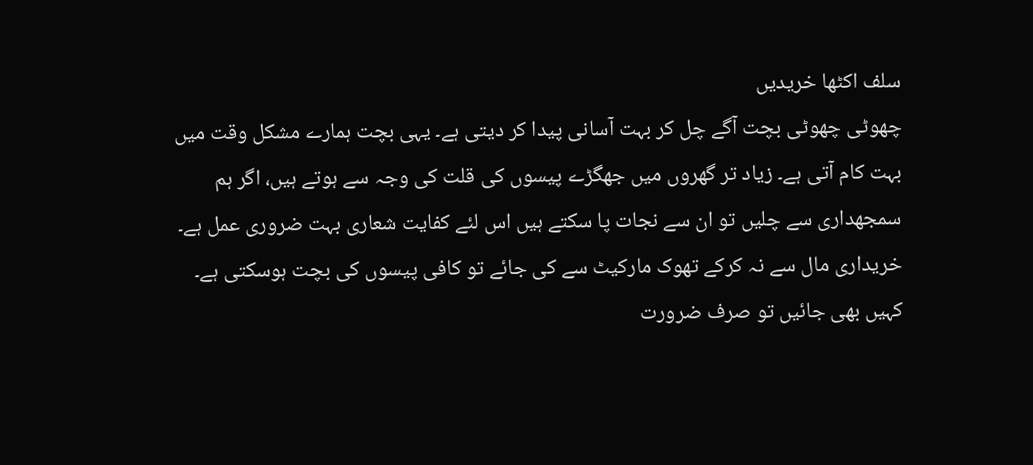سلف اکٹھا خریدیں
چھوٹی چھوٹی بچت آگے چل کر بہت آسانی پیدا کر دیتی ہے۔ یہی بچت ہمارے مشکل وقت میں بہت کام آتی ہے۔ زیاد تر گھروں میں جھگڑے پیسوں کی قلت کی وجہ سے ہوتے ہیں، اگر ہم سمجھداری سے چلیں تو ان سے نجات پا سکتے ہیں اس لئے کفایت شعاری بہت ضروری عمل ہے۔ خریداری مال سے نہ کرکے تھوک مارکیٹ سے کی جائے تو کافی پیسوں کی بچت ہوسکتی ہے۔ کہیں بھی جائیں تو صرف ضرورت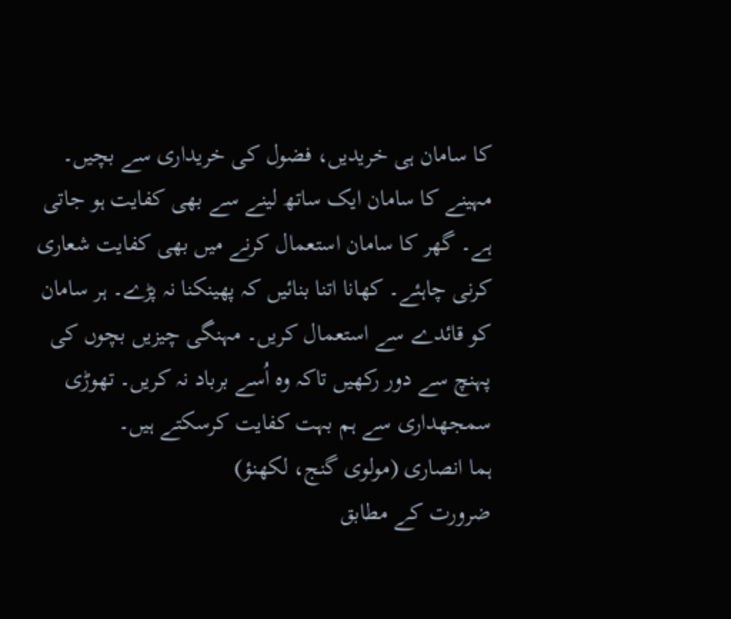کا سامان ہی خریدیں، فضول کی خریداری سے بچیں۔ مہینے کا سامان ایک ساتھ لینے سے بھی کفایت ہو جاتی ہے۔ گھر کا سامان استعمال کرنے میں بھی کفایت شعاری کرنی چاہئے۔ کھانا اتنا بنائیں کہ پھینکنا نہ پڑے۔ ہر سامان کو قائدے سے استعمال کریں۔ مہنگی چیزیں بچوں کی پہنچ سے دور رکھیں تاکہ وہ اُسے برباد نہ کریں۔ تھوڑی سمجھداری سے ہم بہت کفایت کرسکتے ہیں۔
ہما انصاری (مولوی گنج، لکھنؤ)
ضرورت کے مطابق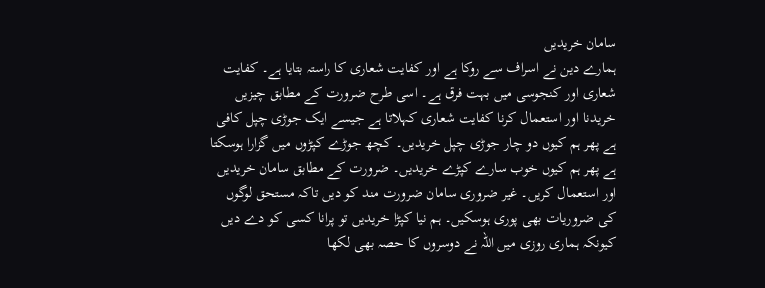سامان خریدیں
ہمارے دین نے اسراف سے روکا ہے اور کفایت شعاری کا راستہ بتایا ہے۔ کفایت شعاری اور کنجوسی میں بہت فرق ہے۔ اسی طرح ضرورت کے مطابق چیزیں خریدنا اور استعمال کرنا کفایت شعاری کہلاتا ہے جیسے ایک جوڑی چپل کافی ہے پھر ہم کیوں دو چار جوڑی چپل خریدیں۔ کچھ جوڑے کپڑوں میں گزارا ہوسکتا ہے پھر ہم کیوں خوب سارے کپڑے خریدیں۔ ضرورت کے مطابق سامان خریدیں اور استعمال کریں۔ غیر ضروری سامان ضرورت مند کو دیں تاکہ مستحق لوگوں کی ضروریات بھی پوری ہوسکیں۔ ہم نیا کپڑا خریدیں تو پرانا کسی کو دے دیں کیونکہ ہماری روزی میں اللہ نے دوسروں کا حصہ بھی لکھا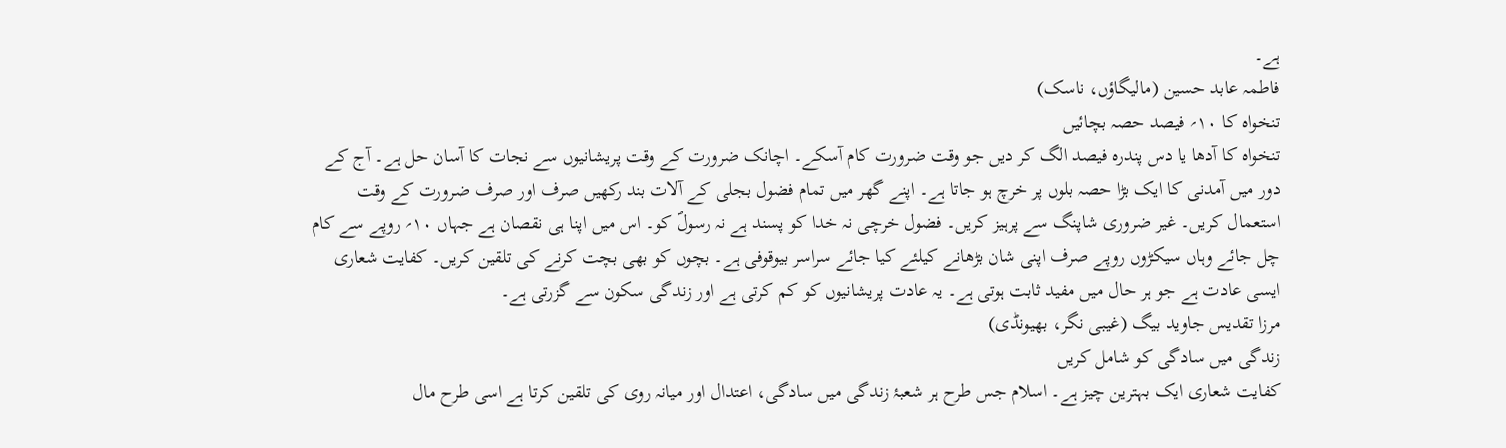ہے۔
فاطمہ عابد حسین (مالیگاؤں، ناسک)
تنخواہ کا ۱۰؍ فیصد حصہ بچائیں
تنخواہ کا آدھا یا دس پندرہ فیصد الگ کر دیں جو وقت ضرورت کام آسکے۔ اچانک ضرورت کے وقت پریشانیوں سے نجات کا آسان حل ہے۔ آج کے دور میں آمدنی کا ایک بڑا حصہ بلوں پر خرچ ہو جاتا ہے۔ اپنے گھر میں تمام فضول بجلی کے آلات بند رکھیں صرف اور صرف ضرورت کے وقت استعمال کریں۔ غیر ضروری شاپنگ سے پرہیز کریں۔ فضول خرچی نہ خدا کو پسند ہے نہ رسولؐ کو۔ اس میں اپنا ہی نقصان ہے جہاں ۱۰؍ روپے سے کام چل جائے وہاں سیکڑوں روپے صرف اپنی شان بڑھانے کیلئے کیا جائے سراسر بیوقوفی ہے۔ بچوں کو بھی بچت کرنے کی تلقین کریں۔ کفایت شعاری ایسی عادت ہے جو ہر حال میں مفید ثابت ہوتی ہے۔ یہ عادت پریشانیوں کو کم کرتی ہے اور زندگی سکون سے گزرتی ہے۔
مرزا تقدیس جاوید بیگ (غیبی نگر، بھیونڈی)
زندگی میں سادگی کو شامل کریں
کفایت شعاری ایک بہترین چیز ہے۔ اسلام جس طرح ہر شعبۂ زندگی میں سادگی، اعتدال اور میانہ روی کی تلقین کرتا ہے اسی طرح مال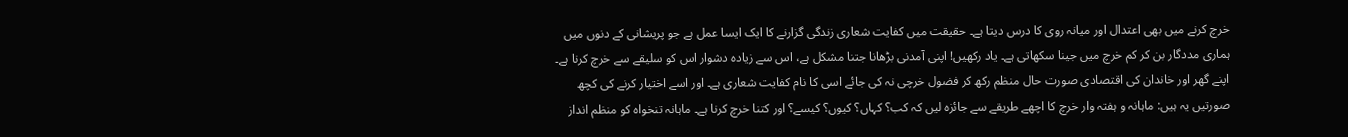خرچ کرنے میں بھی اعتدال اور میانہ روی کا درس دیتا ہے۔ حقیقت میں کفایت شعاری زندگی گزارنے کا ایک ایسا عمل ہے جو پریشانی کے دنوں میں ہماری مددگار بن کر کم خرچ میں جینا سکھاتی ہے۔ یاد رکھیں! اپنی آمدنی بڑھانا جتنا مشکل ہے، اس سے زیادہ دشوار اس کو سلیقے سے خرچ کرنا ہے۔ اپنے گھر اور خاندان کی اقتصادی صورت حال منظم رکھ کر فضول خرچی نہ کی جائے اسی کا نام کفایت شعاری ہے۔ اور اسے اختیار کرنے کی کچھ صورتیں یہ ہیں: ماہانہ و ہفتہ وار خرچ کا اچھے طریقے سے جائزہ لیں کہ کب؟ کہاں؟ کیوں؟ کیسے؟ اور کتنا خرچ کرنا ہے۔ ماہانہ تنخواہ کو منظم انداز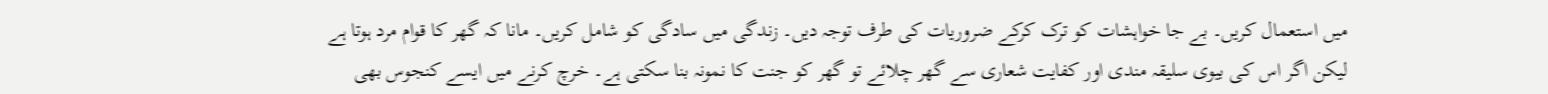میں استعمال کریں۔ بے جا خواہشات کو ترک کرکے ضروریات کی طرف توجہ دیں۔ زندگی میں سادگی کو شامل کریں۔ مانا کہ گھر کا قوام مرد ہوتا ہے لیکن اگر اس کی بیوی سلیقہ مندی اور کفایت شعاری سے گھر چلائے تو گھر کو جنت کا نمونہ بنا سکتی ہے۔ خرچ کرنے میں ایسے کنجوس بھی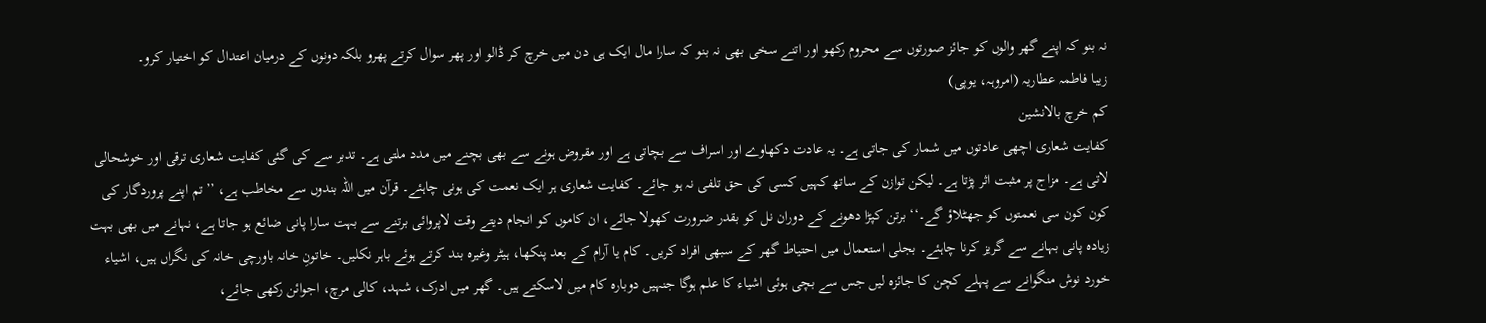نہ بنو کہ اپنے گھر والوں کو جائز صورتوں سے محروم رکھو اور اتنے سخی بھی نہ بنو کہ سارا مال ایک ہی دن میں خرچ کر ڈالو اور پھر سوال کرتے پھرو بلکہ دونوں کے درمیان اعتدال کو اختیار کرو۔
زیبا فاطمہ عطاریہ (امروہہ، یوپی)
کم خرچ بالانشین
کفایت شعاری اچھی عادتوں میں شمار کی جاتی ہے۔ یہ عادت دکھاوے اور اسراف سے بچاتی ہے اور مقروض ہونے سے بھی بچنے میں مدد ملتی ہے۔ تدبر سے کی گئی کفایت شعاری ترقی اور خوشحالی لاتی ہے۔ مزاج پر مثبت اثر پڑتا ہے۔ لیکن توازن کے ساتھ کہیں کسی کی حق تلفی نہ ہو جائے۔ کفایت شعاری ہر ایک نعمت کی ہونی چاہئے۔ قرآن میں اللہ بندوں سے مخاطب ہے، ’’تم اپنے پروردگار کی کون کون سی نعمتوں کو جھٹلاؤ گے۔‘‘ برتن کپڑا دھونے کے دوران نل کو بقدر ضرورت کھولا جائے، ان کاموں کو انجام دیتے وقت لاپروائی برتنے سے بہت سارا پانی ضائع ہو جاتا ہے، نہانے میں بھی بہت زیادہ پانی بہانے سے گریز کرنا چاہئے۔ بجلی استعمال میں احتیاط گھر کے سبھی افراد کریں۔ کام یا آرام کے بعد پنکھا، ہیٹر وغیرہ بند کرتے ہوئے باہر نکلیں۔ خاتونِ خانہ باورچی خانہ کی نگراں ہیں، اشیاء خورد نوش منگوانے سے پہلے کچن کا جائزہ لیں جس سے بچی ہوئی اشیاء کا علم ہوگا جنہیں دوبارہ کام میں لاسکتے ہیں۔ گھر میں ادرک، شہد، کالی مرچ، اجوائن رکھی جائے،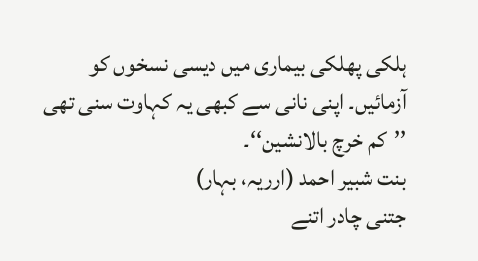ہلکی پھلکی بیماری میں دیسی نسخوں کو آزمائیں۔ اپنی نانی سے کبھی یہ کہاوت سنی تھی ’’کم خرچ بالانشین‘‘۔
بنت شبیر احمد (ارریہ، بہار)
جتنی چادر اتنے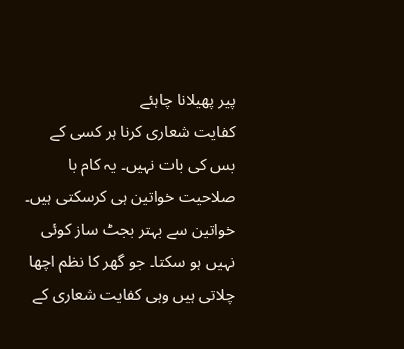پیر پھیلانا چاہئے
کفایت شعاری کرنا ہر کسی کے بس کی بات نہیں۔ یہ کام با صلاحیت خواتین ہی کرسکتی ہیں۔ خواتین سے بہتر بجٹ ساز کوئی نہیں ہو سکتا۔ جو گھر کا نظم اچھا چلاتی ہیں وہی کفایت شعاری کے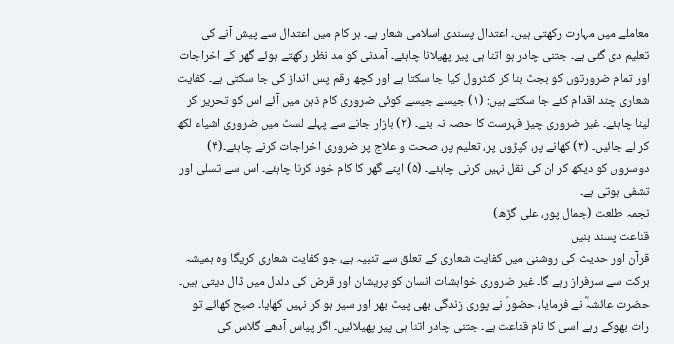معاملے میں مہارت رکھتی ہیں۔ اعتدال پسندی اسلامی شعار ہے۔ ہر کام میں اعتدال سے پیش آنے کی تعلیم دی گئی ہے۔ جتنی چادر ہو اتنا ہی پیر پھیلانا چاہئے۔ آمدنی کو مد نظر رکھتے ہوئے گھر کے اخراجات اور تمام ضرورتوں کو بجٹ بنا کر کنٹرول کیا جا سکتا ہے اور کچھ رقم پس انداز کی جا سکتی ہے۔ کفایت شعاری چند اقدام کئے جا سکتے ہیں: (۱) جیسے جیسے کوئی ضروری کام ذہن میں آئے اس کو تحریر کر لینا چاہئے۔ غیر ضروری چیز فہرست کا حصہ نہ بنے۔ (۲) بازار جانے سے پہلے لسٹ میں ضروری اشیاء لکھ کر لے جائیں۔ (۳) کھانے پر، کپڑوں پر، تعلیم پر، صحت و علاج پر ضروری اخراجات کرنے چاہئے۔(۴) دوسروں کو دیکھ کر ان کی نقل نہیں کرنی چاہئے۔ (۵) اپنے گھر کا کام خود کرنا چاہئے۔ اس سے تسلی اور تشفی ہوتی ہے۔
نجمہ طلعت (جمال پور، علی گڑھ)
قناعت پسند بنیں
قرآن اور حدیث کی روشنی میں کفایت شعاری کے تعلق سے تنبیہ ہے، جو کفایت شعاری کریگا وہ ہمیشہ برکت سے سرفراز رہے گا۔ غیر ضروری خواہشات انسان کو پریشان اور قرض کی دلدل میں ڈال دیتی ہیں۔ حضرت عائشہؓ نے فرمایا، حضورؐ نے پوری زندگی بھی پیٹ بھر اور سیر ہو کر نہیں کھایا۔ صبح کھائے تو رات بھوکے رہے اسی کا نام قناعت ہے۔ جتنی چادر اتنا ہی پیر پھیلائیں۔ اگر پیاس آدھے گلاس کی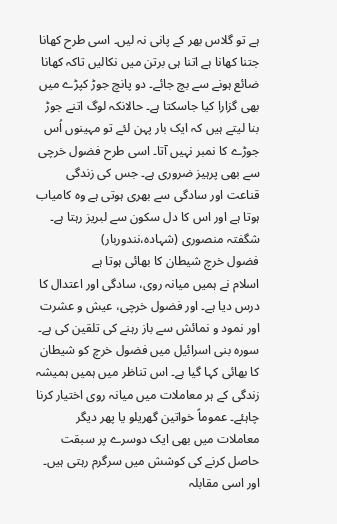ہے تو گلاس بھر کے پانی نہ لیں۔ اسی طرح کھانا جتنا کھانا ہے اتنا ہی برتن میں نکالیں تاکہ کھانا ضائع ہونے سے بچ جائے۔ دو پانچ جوڑ کپڑے میں بھی گزارا کیا جاسکتا ہے۔ حالانکہ لوگ اتنے جوڑ بنا لیتے ہیں کہ ایک بار پہن لئے تو مہینوں اُس جوڑے کا نمبر نہیں آتا۔ اسی طرح فضول خرچی سے بھی پرہیز ضروری ہے۔ جس کی زندگی قناعت اور سادگی سے بھری ہوتی ہے وہ کامیاب ہوتا ہے اور اس کا دل سکون سے لبریز رہتا ہے۔
شگفتہ منصوری (شہادہ،نندوربار)
فضول خرچ شیطان کا بھائی ہوتا ہے
اسلام نے ہمیں میانہ روی، سادگی اور اعتدال کا درس دیا ہے۔ اور فضول خرچی، عیش و عشرت اور نمود و نمائش سے باز رہنے کی تلقین کی ہے۔ سورہ بنی اسرائیل میں فضول خرچ کو شیطان کا بھائی کہا گیا ہے۔ اس تناظر میں ہمیں ہمیشہ زندگی کے ہر معاملات میں میانہ روی اختیار کرنا چاہئے۔ عموماً خواتین گھریلو یا پھر دیگر معاملات میں بھی ایک دوسرے پر سبقت حاصل کرنے کی کوشش میں سرگرم رہتی ہیں۔ اور اسی مقابلہ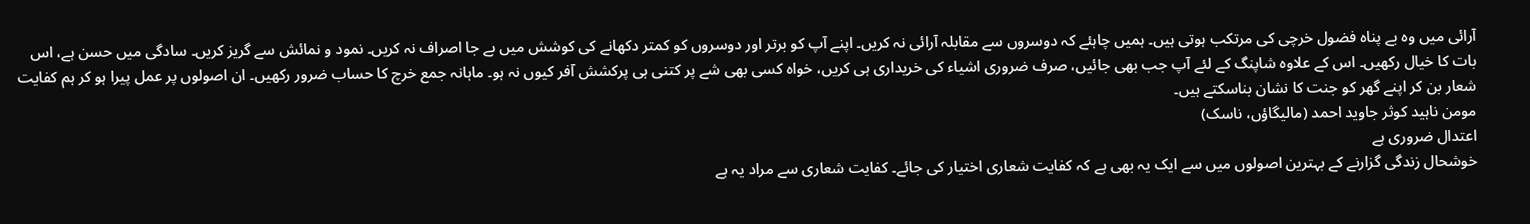آرائی میں وہ بے پناہ فضول خرچی کی مرتکب ہوتی ہیں۔ ہمیں چاہئے کہ دوسروں سے مقابلہ آرائی نہ کریں۔ اپنے آپ کو برتر اور دوسروں کو کمتر دکھانے کی کوشش میں بے جا اصراف نہ کریں۔ نمود و نمائش سے گریز کریں۔ سادگی میں حسن ہے، اس بات کا خیال رکھیں۔ اس کے علاوہ شاپنگ کے لئے آپ جب بھی جائیں، صرف ضروری اشیاء کی خریداری ہی کریں، خواہ کسی بھی شے پر کتنی ہی پرکشش آفر کیوں نہ ہو۔ ماہانہ جمع خرچ کا حساب ضرور رکھیں۔ ان اصولوں پر عمل پیرا ہو کر ہم کفایت شعار بن کر اپنے گھر کو جنت کا نشان بناسکتے ہیں۔
مومن ناہید کوثر جاوید احمد (مالیگاؤں، ناسک)
اعتدال ضروری ہے
خوشحال زندگی گزارنے کے بہترین اصولوں میں سے ایک یہ بھی ہے کہ کفایت شعاری اختیار کی جائے۔ کفایت شعاری سے مراد یہ ہے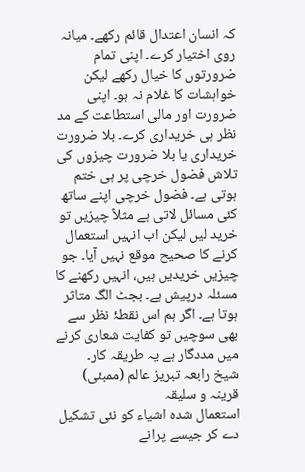کہ انسان اعتدال قائم رکھے۔ میانہ روی اختیار کرے۔ اپنی تمام ضرورتوں کا خیال رکھے لیکن خواہشات کا غلام نہ ہو۔ اپنی ضرورت اور مالی استطاعت کے مد نظر ہی خریداری کرے۔ بلا ضرورت خریداری یا بلا ضرورت چیزوں کی تلاش فضول خرچی پر ہی ختم ہوتی ہے۔ فضول خرچی اپنے ساتھ کئی مسائل لاتی ہے مثلاً چیزیں تو خرید لیں لیکن اب انہیں استعمال کرنے کا صحیح موقع نہیں آیا۔ جو چیزیں خریدیں ہیں، انہیں رکھنے کا مسئلہ درپیش ہے۔ بجٹ الگ متاثر ہوتا ہے۔ اگر ہم اس نقطۂ نظر سے بھی سوچیں تو کفایت شعاری کرنے میں مددگار ہے یہ طریقہ کار۔
شیخ رابعہ تبریز عالم (ممبئی)
قرینہ و سلیقہ
استعمال شدہ اشیاء کو نئی تشکیل دے کر جیسے پرانے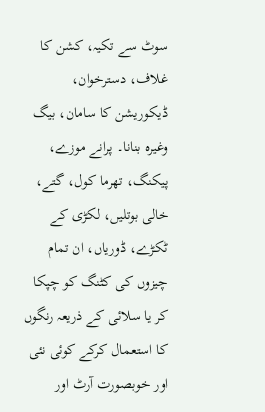سوٹ سے تکیہ، کشن کا غلاف، دسترخوان، ڈیکوریشن کا سامان، بیگ وغیرہ بنانا۔ پرانے موزے، پیکنگ، تھرما كول، گتے، خالی بوتلیں، لکڑی کے ٹکڑے، ڈوریاں، ان تمام چیزوں کی کٹنگ کو چپکا کر یا سلائی کے ذریعہ رنگوں کا استعمال کرکے کوئی نئی اور خوبصورت آرٹ اور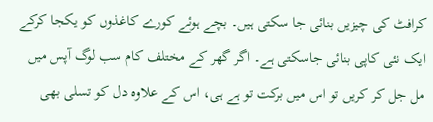کرافٹ کی چیزیں بنائی جا سکتی ہیں۔ بچے ہوئے کورے کاغذوں کو یکجا کرکے ایک نئی کاپی بنائی جاسکتی ہے۔ اگر گھر کے مختلف کام سب لوگ آپس میں مل جل کر کریں تو اس میں برکت تو ہے ہی، اس کے علاوہ دل کو تسلی بھی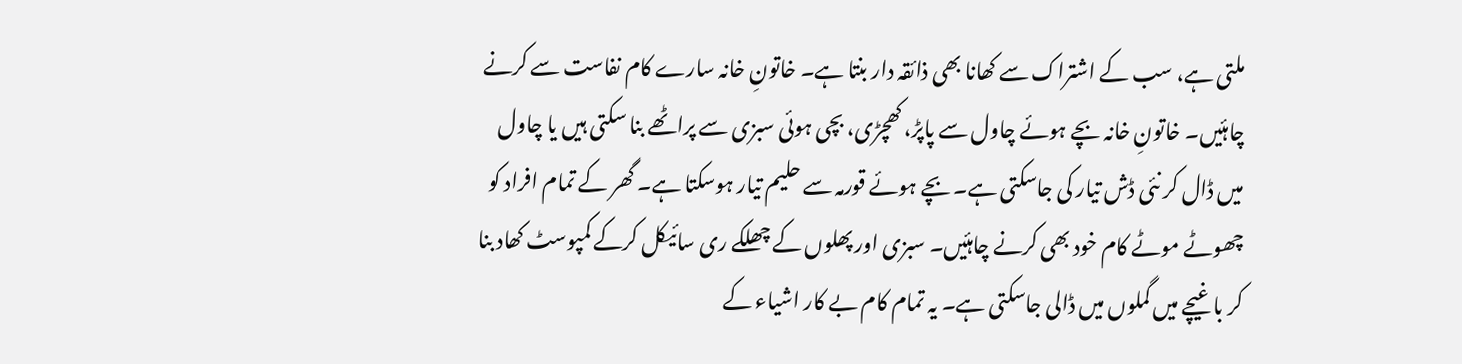ملتی ہے، سب کے اشتراک سے کھانا بھی ذائقہ دار بنتا ہے۔ خاتونِ خانہ سارے کام نفاست سے کرنے چاہئیں۔ خاتونِ خانہ بچے ہوئے چاول سے پاپڑ، کھچڑی، بچی ہوئی سبزی سے پراٹھے بنا سکتی ہیں یا چاول میں ڈال کر نئی ڈش تیار کی جاسکتی ہے۔ بچے ہوئے قورمہ سے حلیم تیار ہوسکتا ہے۔ گھر کے تمام افراد کو چھوٹے موٹے کام خود بھی کرنے چاہئیں۔ سبزی اور پھلوں کے چھلکے ری سائیکل کرکے کمپوسٹ کھاد بنا کر باغیچے میں گملوں میں ڈالی جاسکتی ہے۔ یہ تمام کام بے کار اشیاء کے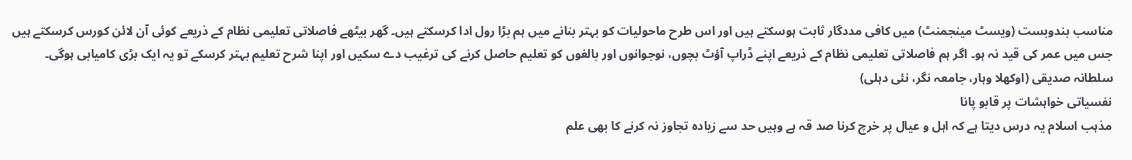مناسب بندوبست (ویسٹ مینجمنٹ) میں کافی مددگار ثابت ہوسکتے ہیں اور اس طرح ماحولیات کو بہتر بنانے میں ہم بڑا رول ادا کرسکتے ہیں۔ گھر بیٹھے فاصلاتی تعلیمی نظام کے ذریعے کوئی آن لائن کورس کرسکتے ہیں جس میں عمر کی قید نہ ہو۔ اگر ہم فاصلاتی تعلیمی نظام کے ذریعے اپنے ڈراپ آؤٹ بچوں، نوجوانوں اور بالغوں کو تعلیم حاصل کرنے کی ترغیب دے سکیں اور اپنا شرح تعلیم بہتر کرسکے تو یہ ایک بڑی کامیابی ہوگی۔
سلطانہ صدیقی (اوکھلا وہار، جامعہ نگر، نئی دہلی)
نفسیاتی خواہشات پر قابو پانا
مذہب اسلام یہ درس دیتا ہے کہ اہل و عیال پر خرچ کرنا صد قہ ہے وہیں حد سے زیادہ تجاوز نہ کرنے کا بھی علم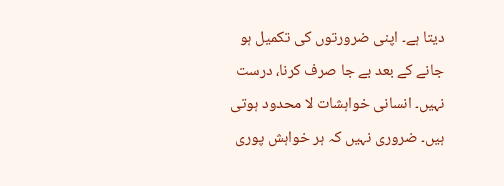دیتا ہے۔ اپنی ضرورتوں کی تکمیل ہو جانے کے بعد بے جا صرف کرنا، درست نہیں۔ انسانی خواہشات لا محدود ہوتی ہیں۔ ضروری نہیں کہ ہر خواہش پوری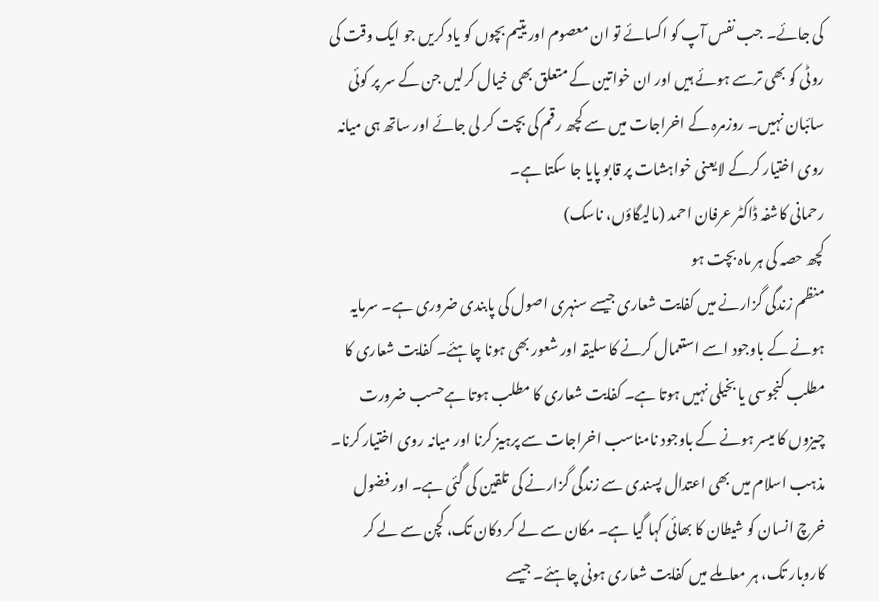کی جائے۔ جب نفس آپ کو اکسائے تو ان معصوم اور یتیم بچوں کو یاد کریں جو ایک وقت کی روٹی کو بھی ترسے ہوئے ہیں اور ان خواتین کے متعلق بھی خیال کرلیں جن کے سر پر کوئی سائبان نہیں۔ روزمرہ کے اخراجات میں سے کچھ رقم کی بچت کر لی جائے اور ساتھ ہی میانہ روی اختیار کرکے لایعنی خواہشات پر قابو پایا جا سکتا ہے۔
رحمانی کاشفہ ڈاکٹر عرفان احمد (مالیگاؤں، ناسک)
کچھ حصہ کی ہر ماہ بچت ہو
منظم زندگی گزارنے میں کفایت شعاری جیسے سنہری اصول کی پابندی ضروری ہے۔ سرمایہ ہونے کے باوجود اسے استعمال کرنے کا سلیقہ اور شعور بھی ہونا چاہئے۔ کفایت شعاری کا مطلب کنجوسی یا بخیلی نہیں ہوتا ہے۔ کفایت شعاری کا مطلب ہوتا ہےحسب ضرورت چیزوں کا میسر ہونے کے باوجود نامناسب اخراجات سے پرہیز کرنا اور میانہ روی اختیار کرنا۔ مذہب اسلام میں بھی اعتدال پسندی سے زندگی گزارنے کی تلقین کی گئی ہے۔ اور فضول خرچ انسان کو شیطان کا بھائی کہا گیا ہے۔ مکان سے لے کر دکان تک، کچن سے لے کر کاروبار تک، ہر معاملے میں کفایت شعاری ہونی چاہئے۔ جیسے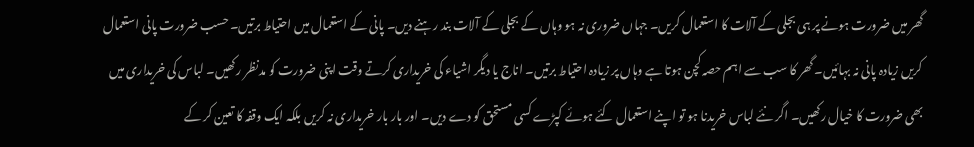گھر میں ضرورت ہونے پر ہی بجلی کے آلات کا استعمال کریں۔ جہاں ضروری نہ ہو وہاں کے بجلی کے آلات بند رہنے دیں۔ پانی کے استعمال میں احتیاط برتیں۔ حسب ضرورت پانی استعمال کریں زیادہ پانی نہ بہائیں۔ گھر کا سب سے اہم حصہ کچن ہوتا ہے وہاں پر زیادہ احتیاط برتیں۔ اناج یا دیگر اشیاء کی خریداری کرتے وقت اپنی ضرورت کو مدنظر رکھیں۔ لباس کی خریداری میں بھی ضرورت کا خیال رکھیں۔ اگر نئے لباس خریدنا ہو تو اپنے استعمال کئے ہوئے کپڑے کسی مستحق کو دے دیں۔ اور بار بار خریداری نہ کریں بلکہ ایک وقفہ کا تعین کر کے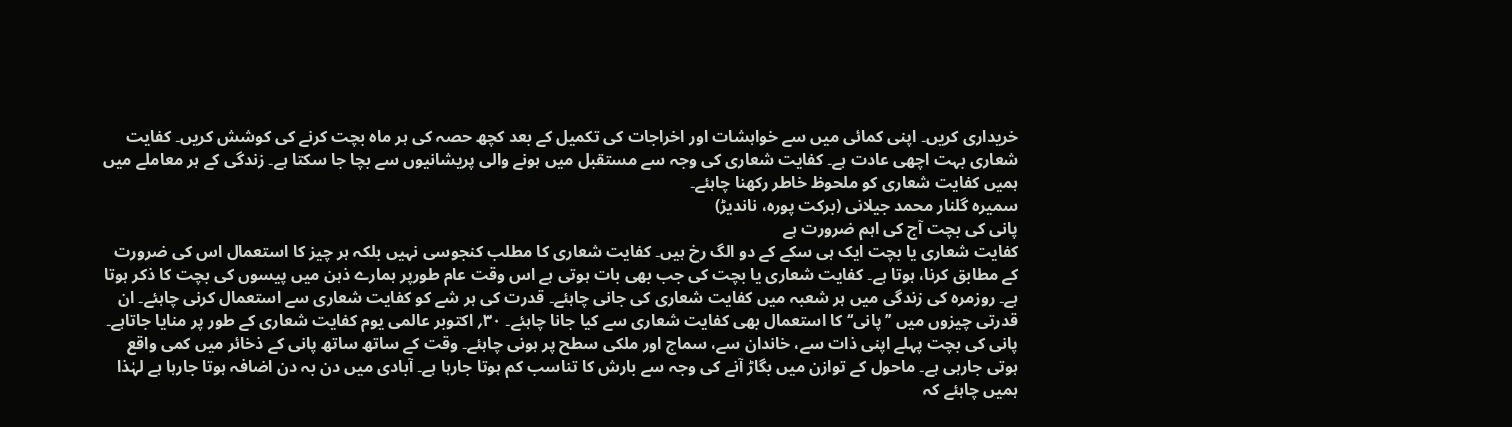خریداری کریں۔ اپنی کمائی میں سے خواہشات اور اخراجات کی تکمیل کے بعد کچھ حصہ کی ہر ماہ بچت کرنے کی کوشش کریں۔ کفایت شعاری بہت اچھی عادت ہے۔ کفایت شعاری کی وجہ سے مستقبل میں ہونے والی پریشانیوں سے بچا جا سکتا ہے۔ زندگی کے ہر معاملے میں ہمیں کفایت شعاری کو ملحوظ خاطر رکھنا چاہئے۔
سمیرہ گلنار محمد جیلانی (برکت پورہ، ناندیڑ)
پانی کی بچت آج کی اہم ضرورت ہے
کفایت شعاری یا بچت ایک ہی سکے کے دو الگ رخ ہیں۔ کفایت شعاری کا مطلب کنجوسی نہیں بلکہ ہر چیز کا استعمال اس کی ضرورت کے مطابق کرنا، ہوتا ہے۔ کفایت شعاری یا بچت کی جب بھی بات ہوتی ہے اس وقت عام طورپر ہمارے ذہن میں پیسوں کی بچت کا ذکر ہوتا ہے۔ روزمرہ کی زندگی میں ہر شعبہ میں کفایت شعاری کی جانی چاہئے۔ قدرت کی ہر شے کو کفایت شعاری سے استعمال کرنی چاہئے۔ ان قدرتی چیزوں میں ’’پانی‘‘ کا استعمال بھی کفایت شعاری سے کیا جانا چاہئے۔ ۳۰؍ اکتوبر عالمی یوم کفایت شعاری کے طور پر منایا جاتاہے۔ پانی کی بچت پہلے اپنی ذات سے، خاندان سے، سماج اور ملکی سطح پر ہونی چاہئے۔ وقت کے ساتھ ساتھ پانی کے ذخائر میں کمی واقع ہوتی جارہی ہے۔ ماحول کے توازن میں بگاڑ آنے کی وجہ سے بارش کا تناسب کم ہوتا جارہا ہے۔ آبادی میں دن بہ دن اضافہ ہوتا جارہا ہے لہٰذا ہمیں چاہئے کہ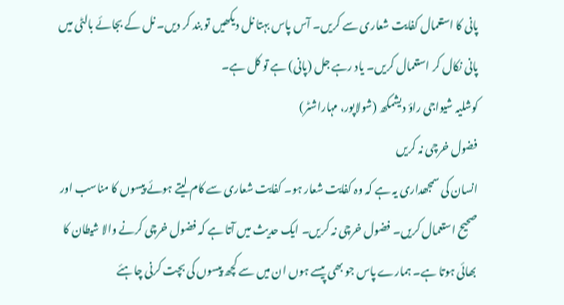پانی کا استعمال کفایت شعاری سے کریں۔ آس پاس بہتا نل دیکھیں تو بند کر دیں۔ نل کے بجائے بالٹی میں پانی نکال کر استعمال کریں۔ یاد رہے جل (پانی) ہے تو کل ہے۔
کوشلیہ شیواجی راؤ دیشمکھ (شولاپور، مہاراشٹر)
فضول خرچی نہ کریں
انسان کی سمجھداری یہ ہے کہ وہ کفایت شعار ہو۔ کفایت شعاری سے کام لیتے ہوئے پیسوں کا مناسب اور صحیح استعمال کریں۔ فضول خرچی نہ کریں۔ ایک حدیث میں آتا ہے کہ فضول خرچی کرنے والا شیطان کا بھائی ہوتا ہے۔ ہمارے پاس جو بھی پیسے ہوں ان میں سے کچھ پیسوں کی بچت کرنی چاہئے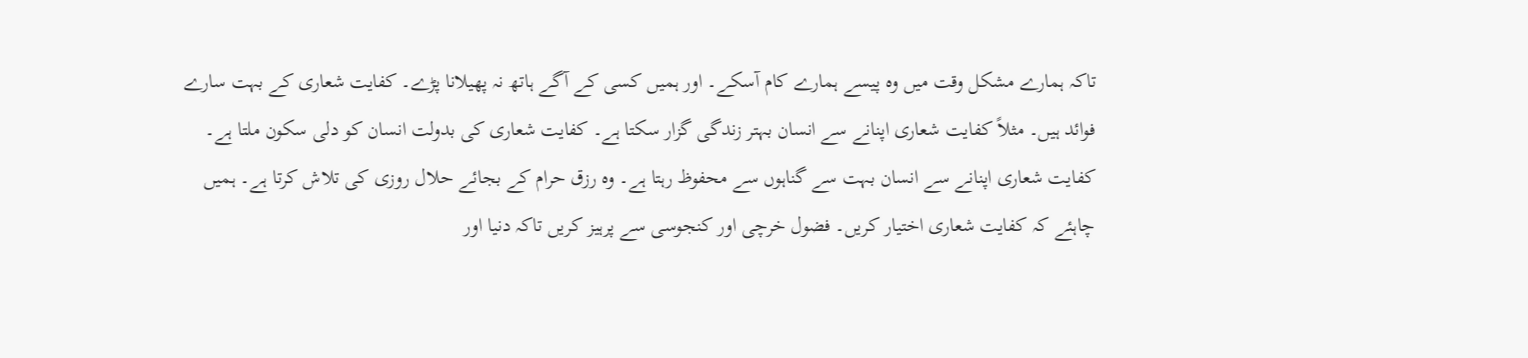تاکہ ہمارے مشکل وقت میں وہ پیسے ہمارے کام آسکے۔ اور ہمیں کسی کے آگے ہاتھ نہ پھیلانا پڑے۔ کفایت شعاری کے بہت سارے فوائد ہیں۔ مثلاً کفایت شعاری اپنانے سے انسان بہتر زندگی گزار سکتا ہے۔ کفایت شعاری کی بدولت انسان کو دلی سکون ملتا ہے۔ کفایت شعاری اپنانے سے انسان بہت سے گناہوں سے محفوظ رہتا ہے۔ وہ رزق حرام کے بجائے حلال روزی کی تلاش کرتا ہے۔ ہمیں چاہئے کہ کفایت شعاری اختیار کریں۔ فضول خرچی اور کنجوسی سے پرہیز کریں تاکہ دنیا اور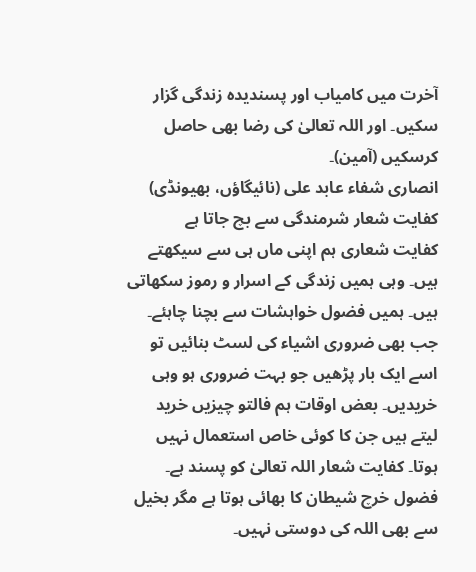آخرت میں کامیاب اور پسندیدہ زندگی گزار سکیں۔ اور اللہ تعالیٰ کی رضا بھی حاصل کرسکیں (آمین)۔
انصاری شفاء عابد علی (نائیگاؤں، بھیونڈی)
کفایت شعار شرمندگی سے بچ جاتا ہے
کفایت شعاری ہم اپنی ماں ہی سے سیکھتے ہیں۔ وہی ہمیں زندگی کے اسرار و رموز سکھاتی ہیں۔ ہمیں فضول خواہشات سے بچنا چاہئے۔ جب بھی ضروری اشیاء کی لسٹ بنائیں تو اسے ایک بار پڑھیں جو بہت ضروری ہو وہی خریدیں۔ بعض اوقات ہم فالتو چیزیں خرید لیتے ہیں جن کا کوئی خاص استعمال نہیں ہوتا۔ کفایت شعار اللہ تعالیٰ کو پسند ہے۔ فضول خرچ شیطان کا بھائی ہوتا ہے مگر بخیل سے بھی اللہ کی دوستی نہیں۔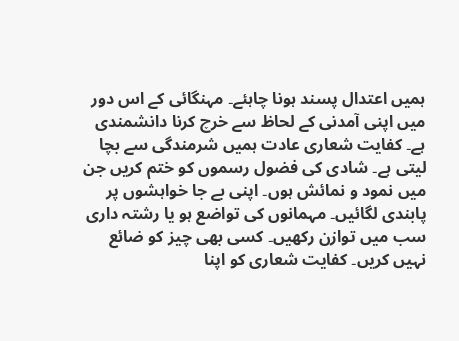ہمیں اعتدال پسند ہونا چاہئے۔ مہنگائی کے اس دور میں اپنی آمدنی کے لحاظ سے خرچ کرنا دانشمندی ہے۔ کفایت شعاری عادت ہمیں شرمندگی سے بچا لیتی ہے۔ شادی کی فضول رسموں کو ختم کریں جن میں نمود و نمائش ہوں۔ اپنی بے جا خواہشوں پر پابندی لگائیں۔ مہمانوں کی تواضع ہو یا رشتہ داری سب میں توازن رکھیں۔ کسی بھی چیز کو ضائع نہیں کریں۔ کفایت شعاری کو اپنا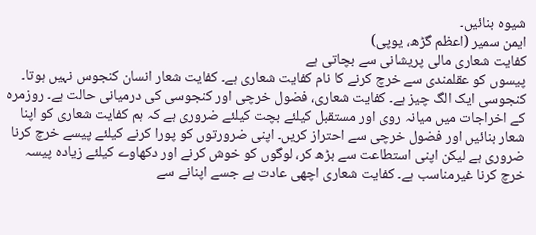شیوہ بنائیں۔
ایمن سمیر (اعظم گڑھ، یوپی)
کفایت شعاری مالی پریشانی سے بچاتی ہے
پیسوں کو عقلمندی سے خرچ کرنے کا نام کفایت شعاری ہے۔ کفایت شعار انسان کنجوس نہیں ہوتا۔ کنجوسی ایک الگ چیز ہے۔ کفایت شعاری، فضول خرچی اور کنجوسی کی درمیانی حالت ہے۔ روزمرہ کے اخراجات میں میانہ روی اور مستقبل کیلئے بچت کیلئے ضروری ہے کہ ہم کفایت شعاری کو اپنا شعار بنائیں اور فضول خرچی سے احتراز کریں۔ اپنی ضرورتوں کو پورا کرنے کیلئے پیسے خرچ کرنا ضروری ہے لیکن اپنی استطاعت سے بڑھ کر، لوگوں کو خوش کرنے اور دکھاوے کیلئے زیادہ پیسہ خرچ کرنا غیرمناسب ہے۔ کفایت شعاری اچھی عادت ہے جسے اپنانے سے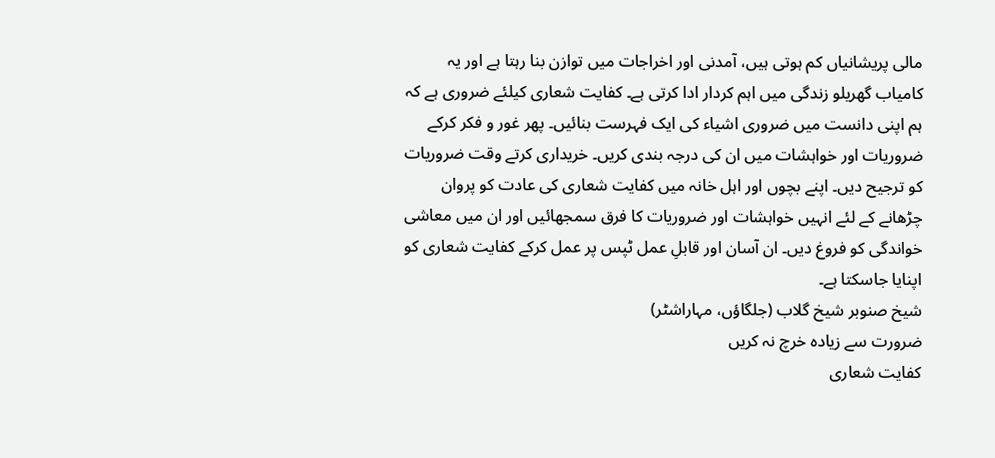مالی پریشانیاں کم ہوتی ہیں، آمدنی اور اخراجات میں توازن بنا رہتا ہے اور یہ کامیاب گھریلو زندگی میں اہم کردار ادا کرتی ہے۔ کفایت شعاری کیلئے ضروری ہے کہ ہم اپنی دانست میں ضروری اشیاء کی ایک فہرست بنائیں۔ پھر غور و فکر کرکے ضروریات اور خواہشات میں ان کی درجہ بندی کریں۔ خریداری کرتے وقت ضروریات کو ترجیح دیں۔ اپنے بچوں اور اہل خانہ میں کفایت شعاری کی عادت کو پروان چڑھانے کے لئے انہیں خواہشات اور ضروریات کا فرق سمجھائیں اور ان میں معاشی خواندگی کو فروغ دیں۔ ان آسان اور قابلِ عمل ٹپس پر عمل کرکے کفایت شعاری کو اپنایا جاسکتا ہے۔
شیخ صنوبر شیخ گلاب (جلگاؤں، مہاراشٹر)
ضرورت سے زیادہ خرچ نہ کریں
کفایت شعاری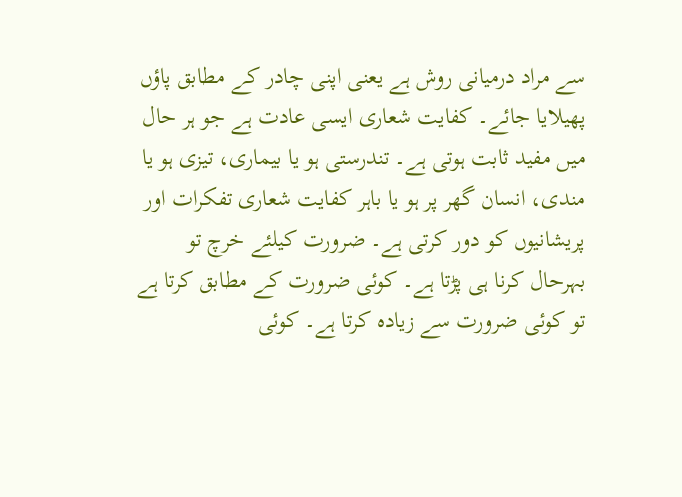سے مراد درمیانی روش ہے یعنی اپنی چادر کے مطابق پاؤں پھیلایا جائے۔ کفایت شعاری ایسی عادت ہے جو ہر حال میں مفید ثابت ہوتی ہے۔ تندرستی ہو یا بیماری، تیزی ہو یا مندی، انسان گھر پر ہو یا باہر کفایت شعاری تفکرات اور پریشانیوں کو دور کرتی ہے۔ ضرورت کیلئے خرچ تو بہرحال کرنا ہی پڑتا ہے۔ کوئی ضرورت کے مطابق کرتا ہے تو کوئی ضرورت سے زیادہ کرتا ہے۔ کوئی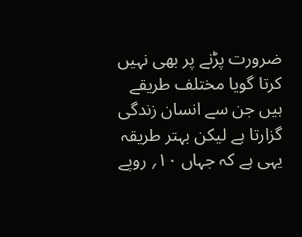ضرورت پڑنے پر بھی نہیں کرتا گویا مختلف طریقے ہیں جن سے انسان زندگی گزارتا ہے لیکن بہتر طریقہ یہی ہے کہ جہاں ۱۰؍ روپے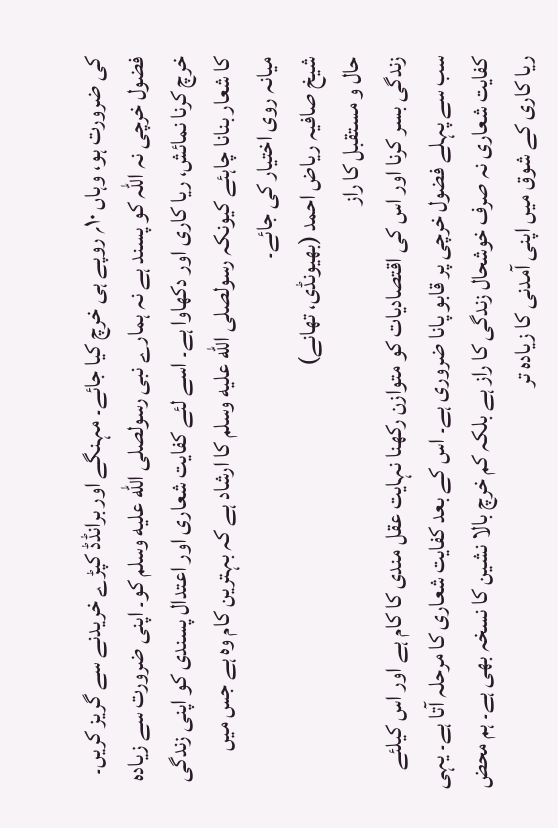کی ضرورت ہو، وہاں ۱۰؍ روپے ہی خرچ کیا جائے۔ مہنگے اور برانڈڈ کپڑے خریدنے سے گریز کریں۔ فضول خرچی نہ اللہ کو پسند ہے نہ ہمارے نبی رسولصلى الله عليه وسلم کو۔ اپنی ضرورت سے زیادہ خرچ کرنا نمائش، ریا کاری اور دکھاوا ہے۔ اسے لئے کفایت شعاری اور اعتدال پسندی کو اپنی زندگی کا شعار بنانا چاہئے کیونکہ رسولصلى الله عليه وسلم کا ارشاد ہے کہ بہترین کام وہ ہے جس میں میانہ روی اختیار کی جائے۔
شیخ صافیہ ریاض احمد (بھیونڈی، تھانے)
حال و مستقبل کا راز
زندگی بسر کرنا اور اس کی اقتصادیات کو متوازن رکھنا نہایت عقل مندی کا کام ہے اور اس کیلئے سب سے پہلے فضول خرچی پر قابو پانا ضروری ہے۔ اس کے بعد کفایت شعاری کا مرحلہ آتا ہے۔ یہی کفایت شعاری نہ صرف خوشحال زندگی کا راز ہے بلکہ کم خرچ بالا نشین کا نسخہ بھی ہے۔ ہم محض ریا کاری کے شوق میں اپنی آمدنی کا زیادہ تر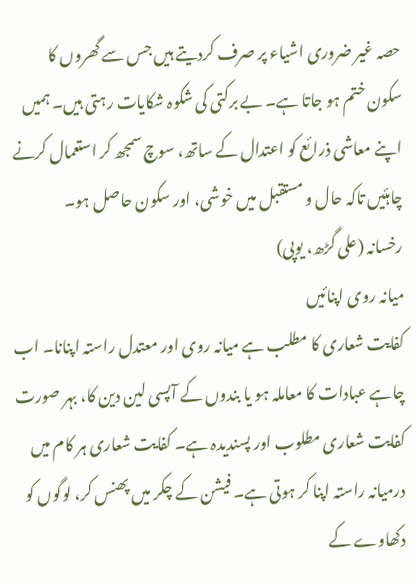حصہ غیر ضروری اشیاء پر صرف کردیتے ہیں جس سے گھروں کا سکون ختم ہو جاتا ہے۔ بے برکتی کی شکوہ شکایات رہتی ہیں۔ ہمیں اپنے معاشی ذرائع کو اعتدال کے ساتھ، سوچ سمجھ کر استعمال کرنے چاہئیں تاکہ حال و مستقبل میں خوشی، اور سکون حاصل ہو۔
رخسانہ (علی گڑھ، یوپی)
میانہ روی اپنائیں
کفایت شعاری کا مطلب ہے میانہ روی اور معتدل راستہ اپنانا۔ اب چاہے عبادات کا معاملہ ہو یا بندوں کے آپسی لین دین کا، بہر صورت کفایت شعاری مطلوب اور پسندیدہ ہے۔ کفایت شعاری ہر کام میں درمیانہ راستہ اپنا کر ہوتی ہے۔ فیشن کے چکر میں پھنس کر، لوگوں کو دکھاوے کے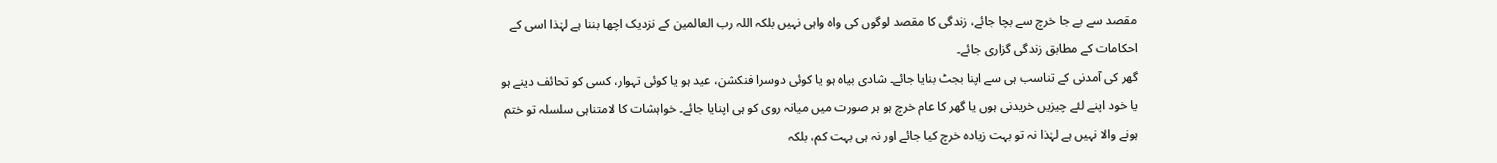مقصد سے بے جا خرچ سے بچا جائے، زندگی کا مقصد لوگوں کی واہ واہی نہیں بلکہ اللہ رب العالمین کے نزدیک اچھا بننا ہے لہٰذا اسی کے احکامات کے مطابق زندگی گزاری جائے۔
گھر کی آمدنی کے تناسب ہی سے اپنا بجٹ بنایا جائے۔ شادی بیاہ ہو یا کوئی دوسرا فنکشن، عید ہو یا کوئی تہوار، کسی کو تحائف دینے ہو یا خود اپنے لئے چیزیں خریدنی ہوں یا گھر کا عام خرچ ہو ہر صورت میں میانہ روی کو ہی اپنایا جائے۔ خواہشات کا لامتناہی سلسلہ تو ختم ہونے والا نہیں ہے لہٰذا نہ تو بہت زیادہ خرچ کیا جائے اور نہ ہی بہت کم، بلکہ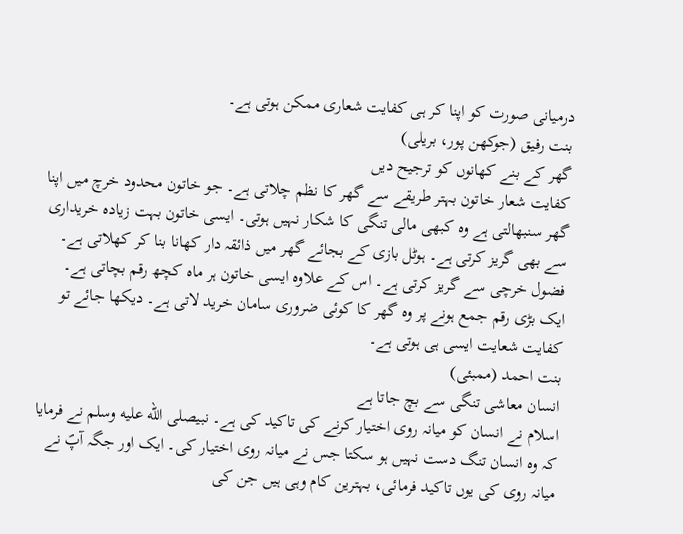درمیانی صورت کو اپنا کر ہی کفایت شعاری ممکن ہوتی ہے۔
بنت رفیق (جوکھن پور، بریلی)
گھر کے بنے کھانوں کو ترجیح دیں
کفایت شعار خاتون بہتر طریقے سے گھر کا نظم چلاتی ہے۔ جو خاتون محدود خرچ میں اپنا گھر سنبھالتی ہے وہ کبھی مالی تنگی کا شکار نہیں ہوتی۔ ایسی خاتون بہت زیادہ خریداری سے بھی گریز کرتی ہے۔ ہوٹل بازی کے بجائے گھر میں ذائقہ دار کھانا بنا کر کھلاتی ہے۔ فضول خرچی سے گریز کرتی ہے۔ اس کے علاوہ ایسی خاتون ہر ماہ کچھ رقم بچاتی ہے۔ ایک بڑی رقم جمع ہونے پر وہ گھر کا کوئی ضروری سامان خرید لاتی ہے۔ دیکھا جائے تو کفایت شعایت ایسی ہی ہوتی ہے۔
بنت احمد (ممبئی)
انسان معاشی تنگی سے بچ جاتا ہے
اسلام نے انسان کو میانہ روی اختیار کرنے کی تاکید کی ہے۔ نبیصلى الله عليه وسلم نے فرمایا کہ وہ انسان تنگ دست نہیں ہو سکتا جس نے میانہ روی اختیار کی۔ ایک اور جگہ آپؐ نے میانہ روی کی یوں تاکید فرمائی، بہترین کام وہی ہیں جن کی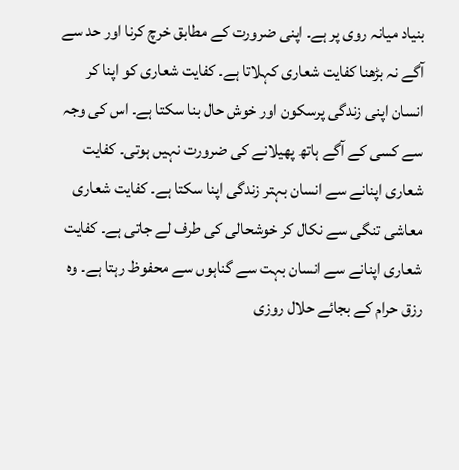بنیاد میانہ روی پر ہے۔ اپنی ضرورت کے مطابق خرچ کرنا اور حد سے آگے نہ بڑھنا کفایت شعاری کہلاتا ہے۔ کفایت شعاری کو اپنا کر انسان اپنی زندگی پرسکون اور خوش حال بنا سکتا ہے۔ اس کی وجہ سے کسی کے آگے ہاتھ پھیلانے کی ضرورت نہیں ہوتی۔ کفایت شعاری اپنانے سے انسان بہتر زندگی اپنا سکتا ہے۔ کفایت شعاری معاشی تنگی سے نکال کر خوشحالی کی طرف لے جاتی ہے۔ کفایت شعاری اپنانے سے انسان بہت سے گناہوں سے محفوظ رہتا ہے۔ وہ رزق حرام کے بجائے حلال روزی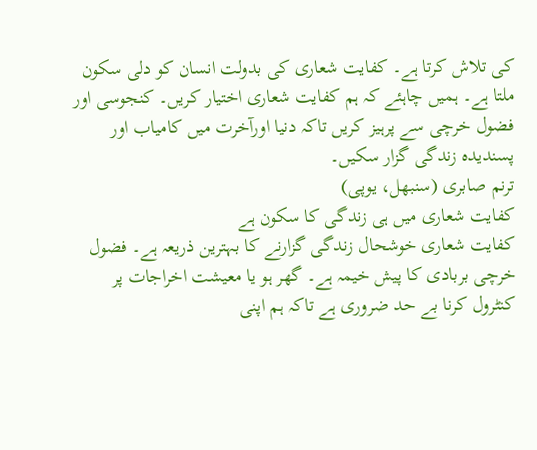کی تلاش کرتا ہے۔ کفایت شعاری کی بدولت انسان کو دلی سکون ملتا ہے۔ ہمیں چاہئے کہ ہم کفایت شعاری اختیار کریں۔ کنجوسی اور فضول خرچی سے پرہیز کریں تاکہ دنیا اورآخرت میں کامیاب اور پسندیدہ زندگی گزار سکیں۔
ترنم صابری (سنبھل، یوپی)
کفایت شعاری میں ہی زندگی کا سکون ہے
کفایت شعاری خوشحال زندگی گزارنے کا بہترین ذریعہ ہے۔ فضول خرچی بربادی کا پیش خیمہ ہے۔ گھر ہو یا معیشت اخراجات پر کنٹرول کرنا بے حد ضروری ہے تاکہ ہم اپنی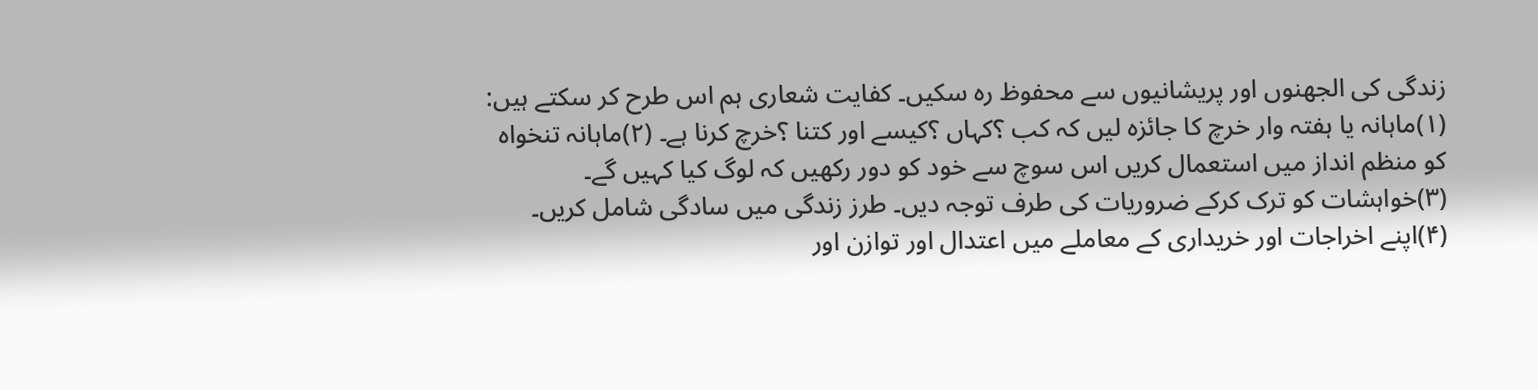زندگی کی الجھنوں اور پریشانیوں سے محفوظ رہ سکیں۔ کفایت شعاری ہم اس طرح کر سکتے ہیں: (۱)ماہانہ یا ہفتہ وار خرچ کا جائزہ لیں کہ کب ؟کہاں ؟کیسے اور کتنا ؟خرچ کرنا ہے۔ (۲)ماہانہ تنخواہ کو منظم انداز میں استعمال کریں اس سوچ سے خود کو دور رکھیں کہ لوگ کیا کہیں گے۔ (۳)خواہشات کو ترک کرکے ضروریات کی طرف توجہ دیں۔ طرز زندگی میں سادگی شامل کریں۔ (۴)اپنے اخراجات اور خریداری کے معاملے میں اعتدال اور توازن اور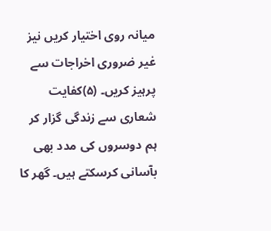میانہ روی اختیار کریں نیز غیر ضروری اخراجات سے پرہیز کریں۔ (۵)کفایت شعاری سے زندگی گزار کر ہم دوسروں کی مدد بھی بآسانی کرسکتے ہیں۔ گھر کا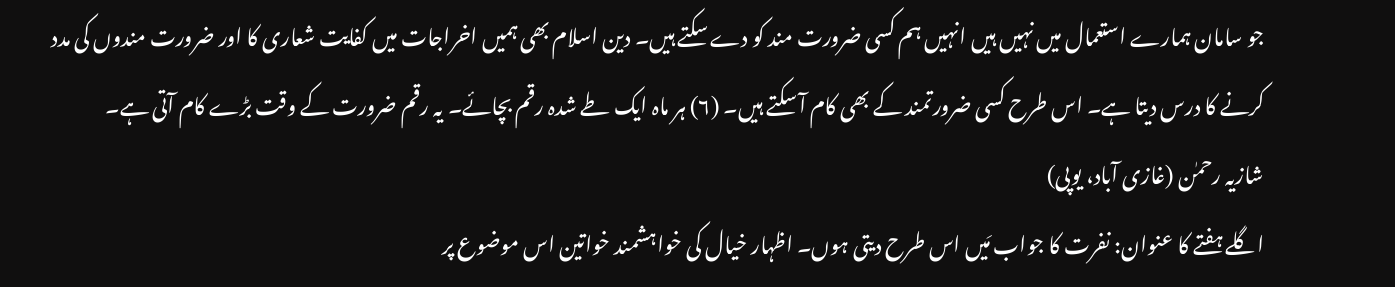جو سامان ہمارے استعمال میں نہیں ہیں انہیں ہم کسی ضرورت مند کو دے سکتے ہیں۔ دین اسلام بھی ہمیں اخراجات میں کفایت شعاری کا اور ضرورت مندوں کی مدد کرنے کا درس دیتا ہے۔ اس طرح کسی ضرورتمند کے بھی کام آ سکتے ہیں۔ (۶) ہر ماہ ایک طے شدہ رقم بچائے۔ یہ رقم ضرورت کے وقت بڑے کام آتی ہے۔
شازیہ رحمٰن (غازی آباد، یوپی)
اگلے ہفتے کا عنوان: نفرت کا جواب مَیں اس طرح دیتی ہوں۔ اظہار خیال کی خواہشمند خواتین اس موضوع پر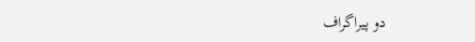دو پیراگراف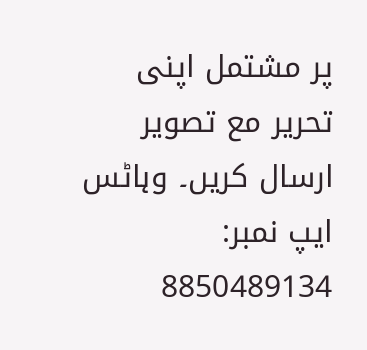پر مشتمل اپنی تحریر مع تصویر ارسال کریں۔ وہاٹس ایپ نمبر: 8850489134